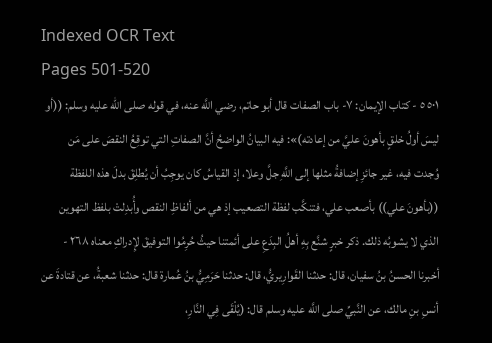Indexed OCR Text
Pages 501-520
٥٠١ ٥ - كتاب الإيمان: ٧- باب الصفات قال أبو حاتم، رضي اللَّه عنه، في قوله صلى اللّه عليه وسلم: ((أو ليسَ أولُ خلقٍ بأهونَ عليَّ من إعادته)»: فيه البيانُ الواضحُ أنَّ الصفاتِ التي توقِعُ النقصَ على مَن وُجدت فيه، غير جائزِ إضافةُ مثلها إلى اللَّهِ جلَّ وعلا، إذ القياسُ كان يوجِبُ أن يُطلِقَ بدلَ هذه اللفظة ((بأهونَ علي)) بأصعب علي، فتنكَّب لفظة التصعيب إذ هي من ألفاظِ النقص وأُبدِلتْ بلفظ التهوين الذي لا يشوبُه ذلك. ذكر خبرٍ شنَّع بِهِ أهلُ البِدَعِ على أئمتنا حيثُ حُرِمُوا التوفيقَ لإِدراكِ معناه ٢٦٨ - أخبرنا الحسنُ بنُ سفيان، قال: حدثنا القَوارِيريُّ، قال: حدثنا حَرَمِيُّ بنُ عُمارة قال: حدثنا شعبةُ، عن قتادةَ عن أنسِ بنِ مالك، عن النَّبيِّ صلى اللَّه عليه وسلم قال: (يُلْقَى فِي النَّارِ،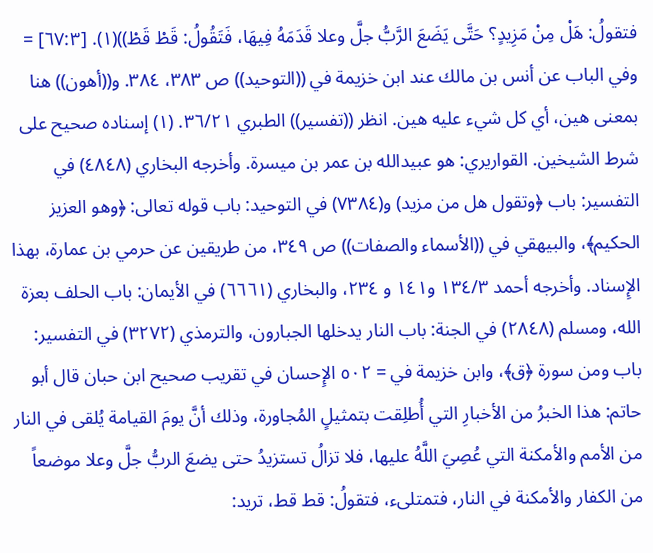فتقولُ: هَلْ مِنْ مَزِيدٍ؟ حَتَّى يَضَعَ الرَّبُّ جلَّ وعلا قَدَمَهُ فِيهَا، فَتَقُولُ: قَطْ قَطْ))(١). [٦٧:٣] = وفي الباب عن أنس بن مالك عند ابن خزيمة في ((التوحيد)) ص ٣٨٣، ٣٨٤. و((أهون)) هنا بمعنى هين، أي كل شيء عليه هين. انظر ((تفسير)) الطبري ٣٦/٢١. (١) إسناده صحيح على شرط الشيخين. القواريري: هو عبيدالله بن عمر بن ميسرة. وأخرجه البخاري (٤٨٤٨) في التفسير: باب ﴿وتقول هل من مزيد) و(٧٣٨٤) في التوحيد: باب قوله تعالى: ﴿وهو العزيز الحكيم﴾، والبيهقي في ((الأسماء والصفات)) ص ٣٤٩، من طريقين عن حرمي بن عمارة، بهذا الإِسناد. وأخرجه أحمد ١٣٤/٣ و١٤١ و ٢٣٤، والبخاري (٦٦٦١) في الأيمان: باب الحلف بعزة الله، ومسلم (٢٨٤٨) في الجنة: باب النار يدخلها الجبارون، والترمذي (٣٢٧٢) في التفسير: باب ومن سورة ﴿ق﴾، وابن خزيمة في = ٥٠٢ الإِحسان في تقريب صحيح ابن حبان قال أبو حاتم: هذا الخبرُ من الأخبارِ التي أُطلِقت بتمثيلٍ المُجاورة، وذلك أنَّ يومَ القيامة يُلقى في النار من الأمم والأمكنة التي عُصِيَ اللَّهُ عليها، فلا تزالُ تستزيدُ حتى يضعَ الربُّ جلَّ وعلا موضعاً من الكفار والأمكنة في النار، فتمتلىء، فتقولُ: قط قط، تريد: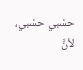حسْبي حسْبي، لأنَّ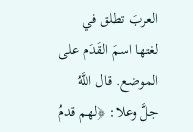العربَ تطلق في لغتها اسمَ القَدَم على الموضع. قال اللَّهُ جلَّ وعلا: ﴿لهم قدمُ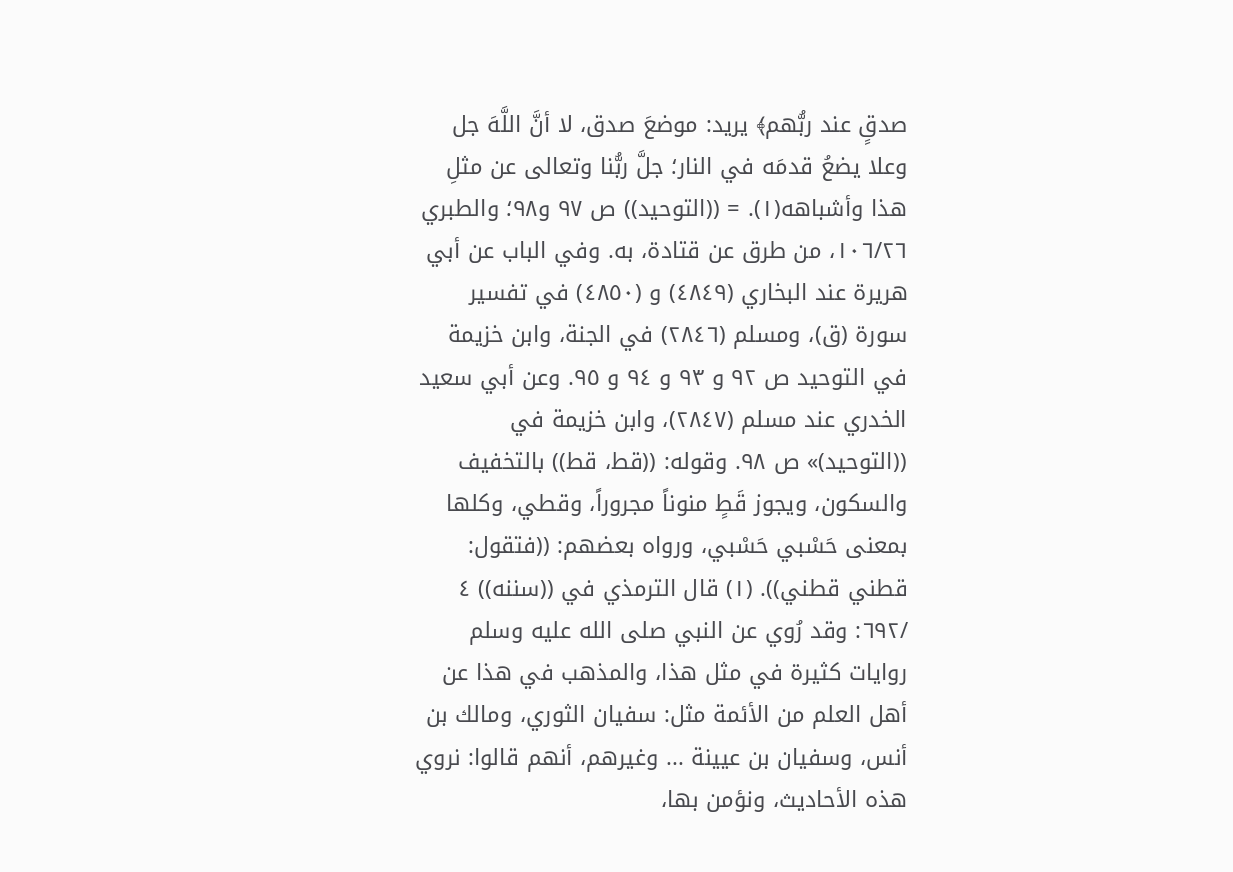صدقٍ عند ربُّهم﴾ یرید: موضعَ صدق، لا أنَّ اللَّهَ جل وعلا يضعُ قدمَه في النار؛ جلَّ ربُّنا وتعالى عن مثلِ هذا وأشباهه(١). = ((التوحيد)) ص ٩٧ و٩٨؛ والطبري ١٠٦/٢٦، من طرق عن قتادة، به. وفي الباب عن أبي هريرة عند البخاري (٤٨٤٩) و (٤٨٥٠) في تفسير سورة (ق)، ومسلم (٢٨٤٦) في الجنة، وابن خزيمة في التوحيد ص ٩٢ و ٩٣ و ٩٤ و ٩٥. وعن أبي سعيد الخدري عند مسلم (٢٨٤٧)، وابن خزيمة في ((التوحيد)» ص ٩٨. وقوله: ((قط، قط)) بالتخفيف والسكون، ويجوز قَطٍ منوناً مجروراً، وقطي، وكلها بمعنى حَسْبي حَسْبي، ورواه بعضهم: ((فتقول: قطني قطني)). (١) قال الترمذي في ((سننه)) ٤ /٦٩٢: وقد رُوي عن النبي صلى الله عليه وسلم روايات كثيرة في مثل هذا، والمذهب في هذا عن أهل العلم من الأئمة مثل: سفيان الثوري، ومالك بن أنس، وسفيان بن عيينة ... وغيرهم، أنهم قالوا: نروي هذه الأحاديث، ونؤمن بها،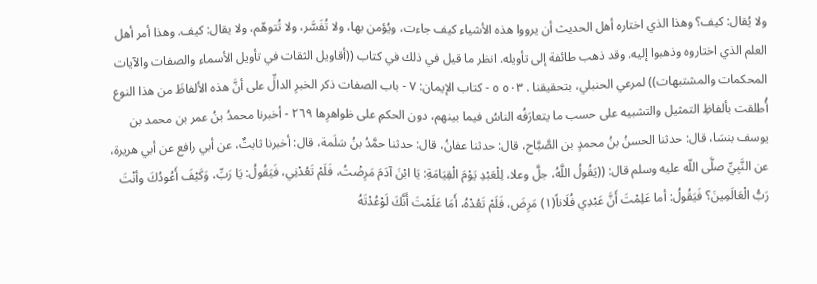ولا يُقال: كيف؟ وهذا الذي اختاره أهل الحديث أن يرووا هذه الأشياء كيف جاءت، ويُؤمن بها، ولا تُفَسَّر، ولا تُتوهّم، ولا يقال: كيف. وهذا أمر أهل العلم الذي اختاروه وذهبوا إليه. وقد ذهب طائفة إلى تأويله. انظر ما قيل في ذلك في كتاب ((أقاويل الثقات في تأويل الأسماء والصفات والآيات المحكمات والمشتبهات)) لمرعي الحنبلي، بتحقیقنا . ٥٠٣ ٥ - كتاب الإيمان: ٧ - باب الصفات ذكر الخبرِ الدالِّ على أنَّ هذه الألفاظَ من هذا النوع أُطلقت بألفاظِ التمثيل والتشبيه على حسب ما يتعارَفُه الناسُ فيما بينهم، دون الحكمِ على ظواهرِها ٢٦٩ - أخبرنا محمدُ بنُ عمر بن محمد بن يوسف بنسَا، قال: حدثنا الحسنُ بنُ محمدٍ بن الصَّبَّاح، قال: حدثنا عفانُ، قال: حدثنا حمَّدُ بنُ سَلَمة، قال: أخبرنا ثابتٌ، عن أبي رافع عن أبي هريرة، عن النَّبِيِّ صلَّى اللّه عليه وسلم قال: ((يَقُولُ اللَّهُ، جلَّ وعلا، لِلْعَبْدِ يَوْمَ الْقِيَامَةِ: يَا ابْنَ آدَمَ مَرِضْتُ، فَلَمْ تَعُدْنِي، فَيَقُولُ: يَا رَبِّ، وَكَيْفَ أَعُودُكَ وأنْتَ رَبُّ الْعَالَمِينَ؟ فَيَقُولُ: أما عَلِمْتَ أَنَّ عَبْدِي فُلَاناً(١) مَرِضَ، فَلَمْ تَعُدْهُ، أَمَا عَلَمْتَ أَنَّكَ لَوْعُدْتَهُ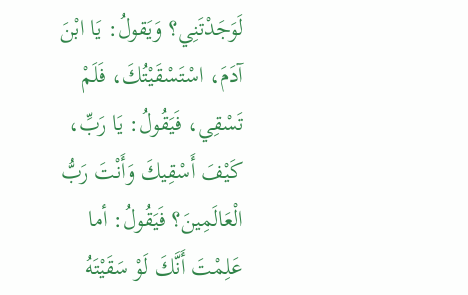لَوَجَدْتَنِي؟ وَيَقولُ: يَا ابْنَ آدَمَ، اسْتَسْقَيْتُكَ، فَلَمْ تَسْقِي، فَيَقُولُ: يَا رَبِّ، كَيْفَ أَسْقِيكَ وَأَنْتَ رَبُّ الْعَالَمِينَ؟ فَيَقُولُ: أما عَلِمْتَ أَنَّكَ لَوْ سَقَيْتَهُ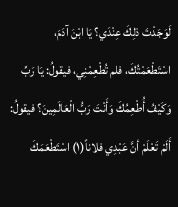لَوَجَدْتَ ذلِكَ عِنْدَي؟ يَا ابْنَ آدَمَ، اسْتَطْعَمْتُكَ، فلم تُطْعِمْنِي، فيقولُ: يَا رَبِّ وَكَيْفُ أُطْعِمُكَ وَأَنْتَ رَبُّ الْعَالَمِينَ؟ فيقولُ: أَلَمْ تَعْلَمْ أنَّ عَبْدِي فلاناً(١) اسْتَطْعَمَكَ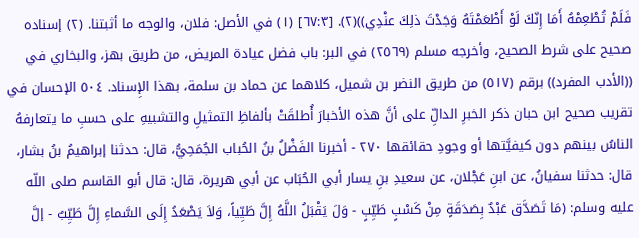فَلَمْ تُطْعِمْهُ أَمَا إِنّكَ لَوْ أَطْعَمْتَهُ وَجَدْتَ ذلِكَ عنْدِي))(٢). [٦٧:٣] (١) في الأصل: فلان، والوجه ما أثبتنا. (٢) إسناده صحيح على شرط الصحيح، وأخرجه مسلم (٢٥٦٩) في البر: باب فضل عيادة المريض، من طريق بهز، والبخاري في ((الأدب المفرد)) برقم (٥١٧) من طريق النضر بن شميل، كلاهما عن حماد بن سلمة، بهذا الإِسناد. ٥٠٤ الإحسان في تقريب صحيح ابن حبان ذكر الخبرِ الدالِّ على أنَّ هذه الأخبارَ أُطلقَتْ بألفاظِ التمثيلِ والتشبيهِ على حسبِ ما يتعارفهُ الناسُ بينهم دون كيفيَّتها أو وجودِ حقائقها ٢٧٠ - أخبرنا الفَضْلُ بنُ الحُباب الجُمَحِيُّ، قال: حدثنا إبراهيمُ بنُ بشار، قال: حدثنا سفيانُ، عن ابنِ عَجْلان، عن سعيدِ بنِ يسار أبي الحُبَاب عن أبي هريرة، قال: قال أبو القاسم صلى اللّه عليه وسلم: (مَا تَصَدَّق عَبْدٌ بِصَدَقَةٍ مِنْ كَسْبٍ طَيِّبٍ - وَلَ يَقْبَلُ اللَّهُ إِلَّ طَيِّياً، وَلاَ يَصْعَدُ إِلَى السَّماءِ إِلَّ طَيِّبٌ - إلَّ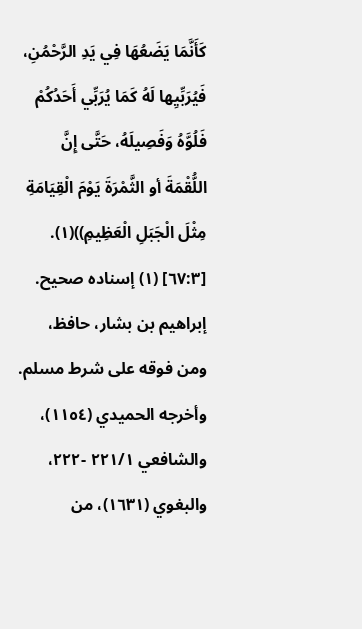كَأَنَّمَا يَضَعُهَا فِي يَدِ الرَّحْمُنِ، فَيُرَبِّيِها لَهُ كَمَا يُرَبِّي أَحَدُكُمْ فَلُوَّهُ وَفَصِيلَهُ، حَتَّى إِنَّ اللُّقْمَةَ أو الثَّمْرَةَ يَوْمَ الْقِيَامَةِ مِثْلَ الْجَبَلِ الْعَظِيمِ))(١). [٦٧:٣] (١) إسناده صحيح. إبراهيم بن بشار، حافظ، ومن فوقه على شرط مسلم. وأخرجه الحميدي (١١٥٤)، والشافعي ٢٢١/١ -٢٢٢، والبغوي (١٦٣١)، من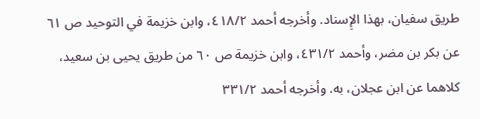طريق سفيان، بهذا الإِسناد. وأخرجه أحمد ٤١٨/٢، وابن خزيمة في التوحيد ص ٦١ عن بكر بن مضر، وأحمد ٤٣١/٢، وابن خزيمة ص ٦٠ من طريق يحيى بن سعيد، كلاهما عن ابن عجلان، به. وأخرجه أحمد ٣٣١/٢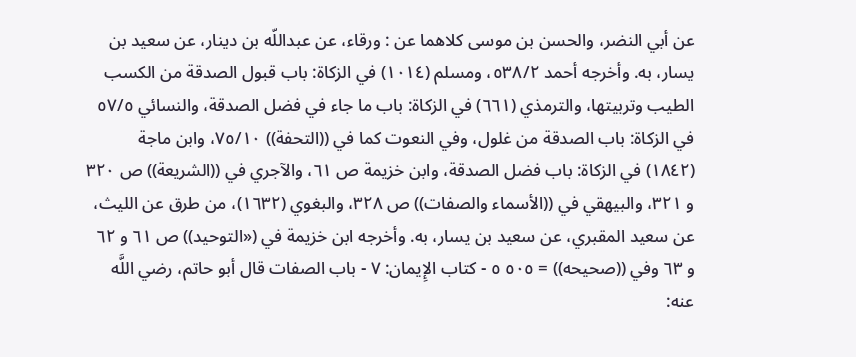عن أبي النضر، والحسن بن موسى كلاهما عن : ورقاء، عن عبداللّه بن دينار، عن سعيد بن يسار، به. وأخرجه أحمد ٥٣٨/٢، ومسلم (١٠١٤) في الزكاة: باب قبول الصدقة من الكسب الطيب وتربيتها، والترمذي (٦٦١) في الزكاة: باب ما جاء في فضل الصدقة، والنسائي ٥٧/٥ في الزكاة: باب الصدقة من غلول، وفي النعوت كما في ((التحفة)) ٧٥/١٠، وابن ماجة (١٨٤٢) في الزكاة: باب فضل الصدقة، وابن خزيمة ص ٦١، والآجري في ((الشريعة)) ص ٣٢٠ و ٣٢١، والبيهقي في ((الأسماء والصفات)) ص ٣٢٨، والبغوي (١٦٣٢)، من طرق عن الليث، عن سعيد المقبري، عن سعيد بن يسار، به. وأخرجه ابن خزيمة في («التوحيد)) ص ٦١ و ٦٢ و ٦٣ وفي ((صحيحه)) = ٥٠٥ ٥ - كتاب الإِيمان: ٧ - باب الصفات قال أبو حاتم، رضي اللَّه عنه: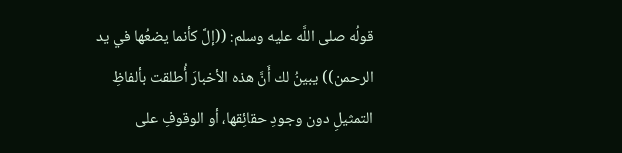قولُه صلى اللَّه عليه وسلم: ((إلَّ كأنما يضعُها في يد الرحمن)) يبينُ لك أَنَّ هذه الأخبارَ أُطلقت بألفاظِ التمثيلِ دون وجودِ حقائِقها، أو الوقوفِ على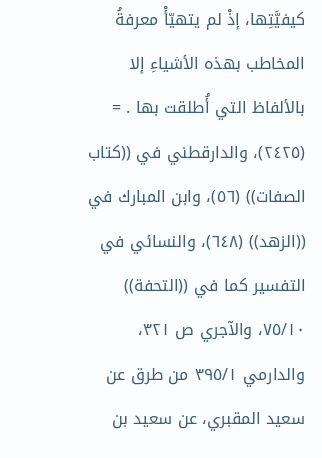كيفيَّتِها، إذْ لم يتهيّأْ معرفةُ المخاطب بهذه الأشياءِ إلا بالألفاظ التي أُطلقت بها . = (٢٤٢٥)، والدارقطني في ((كتاب الصفات)) (٥٦)، وابن المبارك في ((الزهد)) (٦٤٨)، والنسائي في التفسير كما في ((التحفة)) ٧٥/١٠، والآجري ص ٣٢١، والدارمي ٣٩٥/١ من طرق عن سعيد المقبري، عن سعيد بن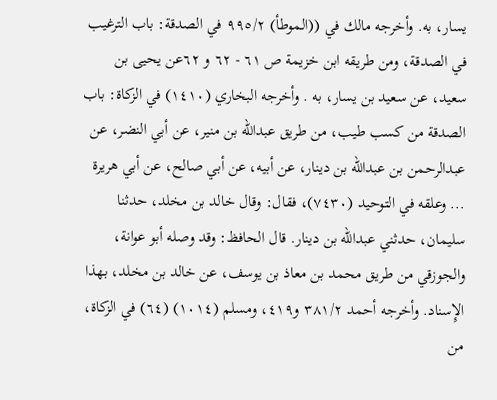يسار، به. وأخرجه مالك في ((الموطأ) ٩٩٥/٢ في الصدقة: باب الترغيب في الصدقة، ومن طريقه ابن خزيمة ص ٦١ - ٦٢ و ٦٢عن يحيى بن سعيد، عن سعيد بن يسار، به . وأخرجه البخاري (١٤١٠) في الزكاة: باب الصدقة من كسب طيب، من طريق عبدالله بن منير، عن أبي النضر، عن عبدالرحمن بن عبدالله بن دينار، عن أبيه، عن أبي صالح، عن أبي هريرة ... وعلقه في التوحيد (٧٤٣٠)، فقال: وقال خالد بن مخلد، حدثنا سليمان، حدثني عبدالله بن دينار. قال الحافظ: وقد وصله أبو عوانة، والجوزقي من طريق محمد بن معاذ بن يوسف، عن خالد بن مخلد، بهذا الإِسناد. وأخرجه أحمد ٣٨١/٢ و٤١٩، ومسلم (١٠١٤) (٦٤) في الزكاة، من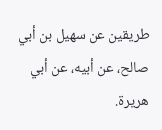طريقين عن سهيل بن أبي صالح، عن أبيه، عن أبي هريرة.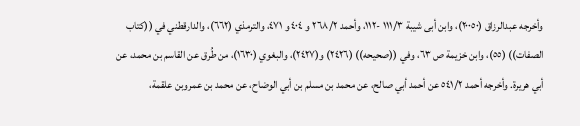وأخرجه عبدالرزاق (٢٠٠٥٠)، وابن أبى شيبة ١١١/٣ -١١٢، وأحمد ٢٦٨/٢ و ٤٠٤ و ٤٧١، والترمذي (٦٦٢)، والدارقطني في ((كتاب الصفات)) (٥٥)، وابن خزيمة ص ٦٣، وفي ((صحيحه)) (٢٤٢٦) و(٢٤٢٧)، والبغوي (١٦٣٠)، من طُرق عن القاسم بن محمد، عن أبي هريرة. وأخرجه أحمد ٥٤١/٢ عن أحمد أبي صالح، عن محمد بن مسلم بن أبي الوضاح، عن محمد بن عمروبن علقمة،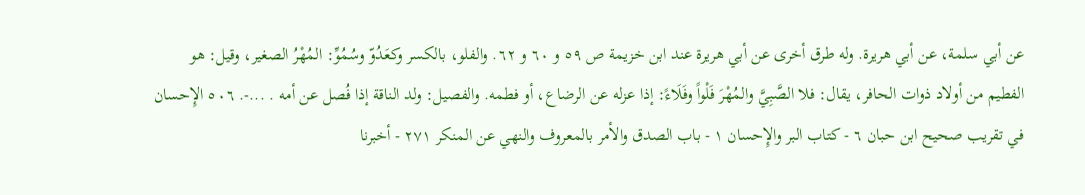عن أبي سلمة، عن أبي هريرة. وله طرق أخرى عن أبي هريرة عند ابن خزيمة ص ٥٩ و ٦٠ و ٦٢. والفلو، بالكسر وكعَدُوّ وسُمُوِّ: المُهْرُ الصغير، وقيل: هو الفطيم من أولاد ذوات الحافر، يقال: فلا الصَّبِيَّ والمُهْرَ فَلْواً وفَلَاءً: إذا عزله عن الرضاع، أو فطمه. والفصيل: ولد الناقة إذا فُصل عن أمه . ...-. ٥٠٦ الإِحسان في تقريب صحيح ابن حبان ٦ - كتاب البر والإِحسان ١ - باب الصدق والأمر بالمعروف والنهي عن المنكر ٢٧١ - أخبرنا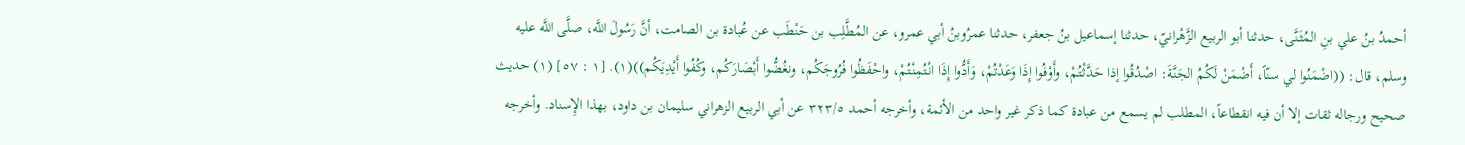أحمدُ بنُ علي بنِ المُثَنَّى، حدثنا أبو الربيع الزَّهْرانيّ، حدثنا إسماعيل بنُ جعفر، حدثنا عمرُوبنُ أبي عمرو، عن المُطَّلِب بن حَنْطَب عن عُبادة بن الصامت، أنَّ رَسُولَ اللَّه، صلَّى اللَّه عليه وسلم، قال: ((اضْمَنُوا لي سنّاً، أَضْمَنْ لَكُمُ الجَنَّةَ: اصْدُقُوا إذا حَدَّثْتُمْ، وأَوْفُوا إِذَا وَعَدْتُمْ، وَأَدُّوا إِذَا انْتُمِنْتُمْ، واحْفَظُوا فُرُوجَكُم، ونغُضُّوا أَبْصَارَكُم، وكُفُوا أَيْدِيَكُم))(١). [١ : ٥٧] (١) حديث صحيح ورجاله ثقات إلا أن فيه انقطاعاً، المطلب لم يسمع من عبادة كما ذكر غير واحد من الأئمة، وأخرجه أحمد ٣٢٣/٥ عن أبي الربيع الزهراني سلیمان بن داود، بهذا الإِسناد. وأخرجه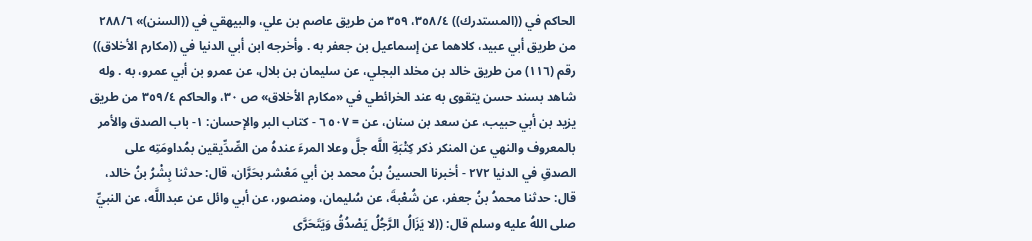الحاكم في ((المستدرك)) ٣٥٨/٤، ٣٥٩ من طريق عاصم بن علي، والبيهقي في ((السنن)» ٢٨٨/٦ من طريق أبي عبيد، كلاهما عن إسماعيل بن جعفر به . وأخرجه ابن أبي الدنيا في ((مكارم الأخلاق)) رقم (١١٦) من طريق خالد بن مخلد البجلي، عن سليمان بن بلال، عن عمرو بن أبي عمرو، به . وله شاهد بسند حسن يتقوى به عند الخرائطي في «مكارم الأخلاق» ص ٣٠، والحاكم ٣٥٩/٤ من طريق يزيد بن أبي حبيب، عن سعد بن سنان، عن = ٥٠٧ ٦ - كتاب البر والإحسان: ١- باب الصدق والأمر بالمعروف والنهي عن المنكر ذكر كِتْبَةِ اللَّه جلَّ وعلا المرءَ عندهُ من الصِّدِّيقين بمُداومَتِه على الصدقِ في الدنيا ٢٧٢ - أخبرنا الحسينُ بنُ محمد بن أبي مَعْشر بحَرَّان، قال: حدثنا بِشْرُ بنُ خالد، قال: حدثنا محمدُ بنُ جعفر، عن شُعْبةَ، عن سُليمان، ومنصور، عن أبي وائل عن عبداللَّه، عن النبيِّ صلى اللهُ عليه وسلم قال: ((لا يَزَالُ الرَّجُلُ يَصْدُقُ وَيَتَحَرَّى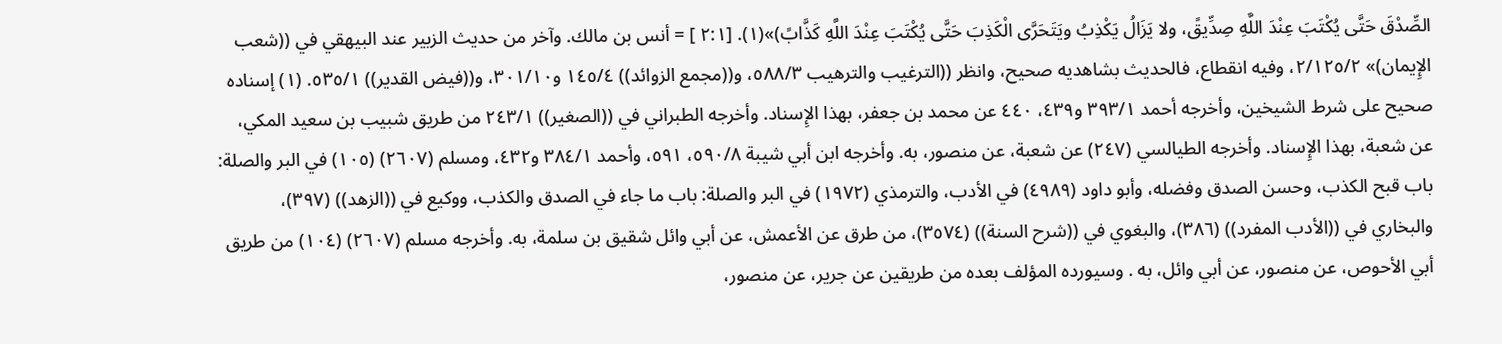الصِّدْقَ حَتَّى يُكْتَبَ عِنْدَ اللَّهِ صِدِّيقً، ولا يَزَالُ يَكْذِبُ ويَتَحَرَّى الْكَذِبَ حَتَّى يُكْتَبَ عِنْدَ اللَّهِ كَذَّابً)»(١). [٢:١ ] = أنس بن مالك. وآخر من حديث الزبير عند البيهقي في ((شعب الإِيمان)» ٢/١٢٥/٢، وفيه انقطاع، فالحديث بشاهديه صحيح، وانظر ((الترغيب والترهيب ٥٨٨/٣، و((مجمع الزوائد)) ١٤٥/٤ و٣٠١/١٠، و((فيض القدير)) ٥٣٥/١. (١) إسناده صحيح على شرط الشيخين، وأخرجه أحمد ٣٩٣/١ و٤٣٩، ٤٤٠ عن محمد بن جعفر، بهذا الإِسناد. وأخرجه الطبراني في ((الصغير)) ٢٤٣/١ من طريق شبيب بن سعيد المكي، عن شعبة، بهذا الإِسناد. وأخرجه الطيالسي (٢٤٧) عن شعبة، عن منصور، به. وأخرجه ابن أبي شيبة ٥٩٠/٨، ٥٩١، وأحمد ٣٨٤/١ و٤٣٢، ومسلم (٢٦٠٧) (١٠٥) في البر والصلة: باب قبح الكذب، وحسن الصدق وفضله، وأبو داود (٤٩٨٩) في الأدب، والترمذي (١٩٧٢) في البر والصلة: باب ما جاء في الصدق والكذب، ووكيع في ((الزهد)) (٣٩٧)، والبخاري في ((الأدب المفرد)) (٣٨٦)، والبغوي في ((شرح السنة)) (٣٥٧٤)، من طرق عن الأعمش، عن أبي وائل شقيق بن سلمة، به. وأخرجه مسلم (٢٦٠٧) (١٠٤) من طريق أبي الأحوص، عن منصور، عن أبي وائل، به . وسيورده المؤلف بعده من طريقين عن جرير، عن منصور،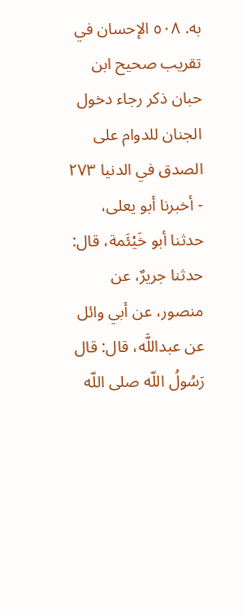به. ٥٠٨ الإحسان في تقريب صحيح ابن حبان ذكر رجاء دخول الجنان للدوام على الصدق في الدنيا ٢٧٣ - أخبرنا أبو يعلى، حدثنا أبو خَيْئَمة، قال: حدثنا جريرٌ، عن منصور، عن أبي وائل عن عبداللَّه، قال: قال رَسُولُ اللّه صلى اللّه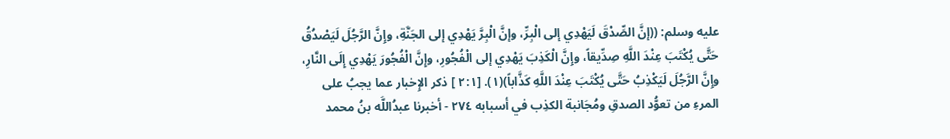عليه وسلم: ((إنَّ الصِّدْقَ لَيَهْدِي إلى الْبِرِّ، وإنَّ الْبِرَّ يَهْدِي إلى الجَنَّةِ، وإِنَّ الرَّجُلَ لَيَصْدُقُ حَتَّى يُكْتَبَ عِنْدَ اللَّهِ صِدِّيقاً، وإِنَّ الْكَذِبَ يَهْدِي إلى الْفُجُورِ، وإِنَّ الْفُجُورَ يَهْدِي إِلَى النَّارِ، وإِنَّ الرَّجُلَ لَيَكْذِبُ حَتَّى يُكْتَبَ عِنْدَ اللَّهِ كَذَّاباً)(١). [٢:١ ] ذكر الإِخبار عما يجبُ على المرءِ من تعوُّد الصدقِ ومُجَانبة الكذِب في أسبابه ٢٧٤ - أخبرنا عبدُاللَّه بنُ محمد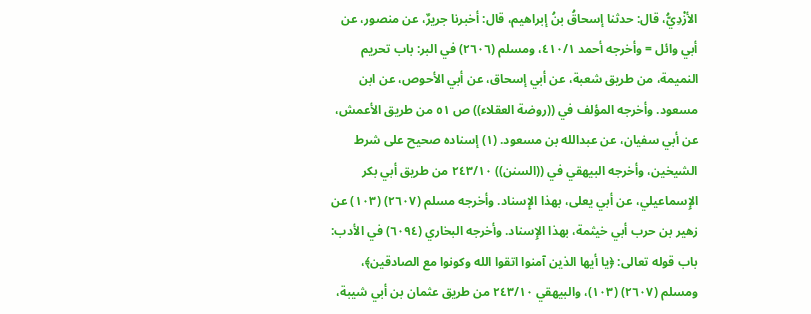الأزْدِيُّ، قال: حدثنا إسحاقُ بنُ إبراهيم، قال: أخبرنا جريرٌ، عن منصور، عن أبي وائل = وأخرجه أحمد ٤١٠/١، ومسلم (٢٦٠٦) في البر: باب تحريم النميمة، من طريق شعبة، عن أبي إسحاق، عن أبي الأحوص، عن ابن مسعود. وأخرجه المؤلف في ((روضة العقلاء)) ص ٥١ من طريق الأعمش، عن أبي سفيان، عن عبدالله بن مسعود. (١) إسناده صحيح على شرط الشيخين، وأخرجه البيهقي في ((السنن)) ٢٤٣/١٠ من طريق أبي بكر الإِسماعيلي، عن أبي يعلى، بهذا الإِسناد. وأخرجه مسلم (٢٦٠٧) (١٠٣) عن زهير بن حرب أبي خيثمة، بهذا الإِسناد. وأخرجه البخاري (٦٠٩٤) في الأدب: باب قوله تعالى: ﴿يا أيها الذين آمنوا اتقوا الله وكونوا مع الصادقين﴾، ومسلم (٢٦٠٧) (١٠٣)، والبيهقي ٢٤٣/١٠ من طريق عثمان بن أبي شيبة،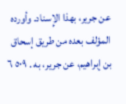عن جرير، بهذا الإِسناد. وأورده المؤلف بعده من طريق إسحاق بن إبراهيم، عن جرير، به . ٥٠٩ ٦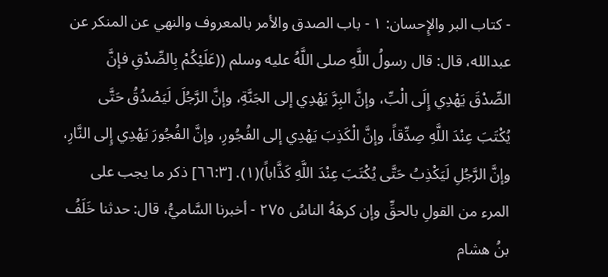- كتاب البر والإِحسان: ١ - باب الصدق والأمر بالمعروف والنهي عن المنكر عن عبدالله، قال: قال رسولُ اللَّهِ صلى اللَّهُ عليه وسلم ((عَلَيْكُمْ بِالصِّدْقِ فإنَّ الصِّدْقَ يَهْدِي إِلَى الْبِّ، وإنَّ البِرَّ يَهْدِي إلى الجَنَّةِ، وإنَّ الرَّجُلَ لَيَصْدُقُ حَتَّى يُكْتَبَ عِنْدَ اللَّهِ صِدِّقاً، وإنَّ الْكَذِبَ يَهْدِي إلى الفُجُورِ، وإنَّ الفُجُورَ يَهْدِي إِلى النَّارِ، وإنَّ الرَّجُلِ لَيَكْذِبُ حَتَّى يُكْتَبَ عِنْدَ اللَّهِ كَذَّاباً)(١). [٦٦:٣] ذكر ما يجب على المرء من القولِ بالحقِّ وإن کرھَهُ الناسُ ٢٧٥ - أخبرنا السَّاميُّ، قال: حدثنا خَلَفُ بنُ هشام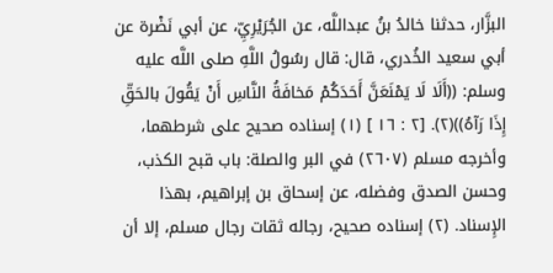البزَّار، حدثنا خالدُ بنُ عبداللَّه، عن الجُرَيْرِيِّ، عن أبي نَضْرة عن أبي سعيد الخُدري، قال: قال رسُولُ اللَّهِ صلى اللَّه عليه وسلم: ((أَلَا لَا يَمْنَعَنَّ أَحَدَكُمْ مَخافَةُ النَّاسِ أَنْ يَقُولَ بالحَقِّ إِذَا رَآهُ))(٢). [٢ : ١٦ ] (١) إسناده صحيح على شرطهما، وأخرجه مسلم (٢٦٠٧) في البر والصلة: باب قبح الكذب، وحسن الصدق وفضله، عن إسحاق بن إبراهيم، بهذا الإِسناد. (٢) إسناده صحيح، رجاله ثقات رجال مسلم، إلا أن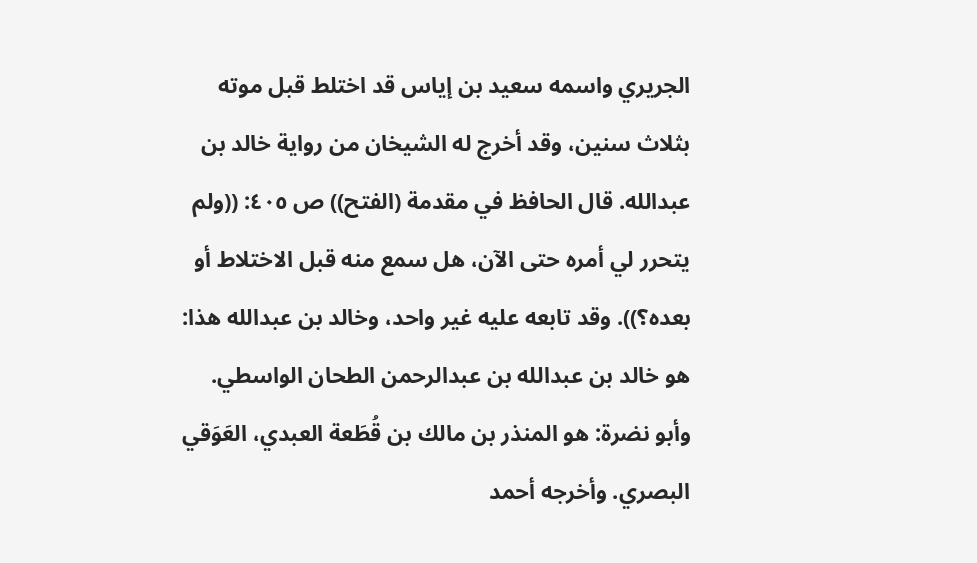الجريري واسمه سعيد بن إياس قد اختلط قبل موته بثلاث سنين، وقد أخرج له الشيخان من رواية خالد بن عبدالله. قال الحافظ في مقدمة (الفتح)) ص ٤٠٥: ((ولم يتحرر لي أمره حتى الآن، هل سمع منه قبل الاختلاط أو بعده؟)). وقد تابعه عليه غير واحد، وخالد بن عبدالله هذا: هو خالد بن عبدالله بن عبدالرحمن الطحان الواسطي. وأبو نضرة: هو المنذر بن مالك بن قُطَعة العبدي، العَوَقي البصري. وأخرجه أحمد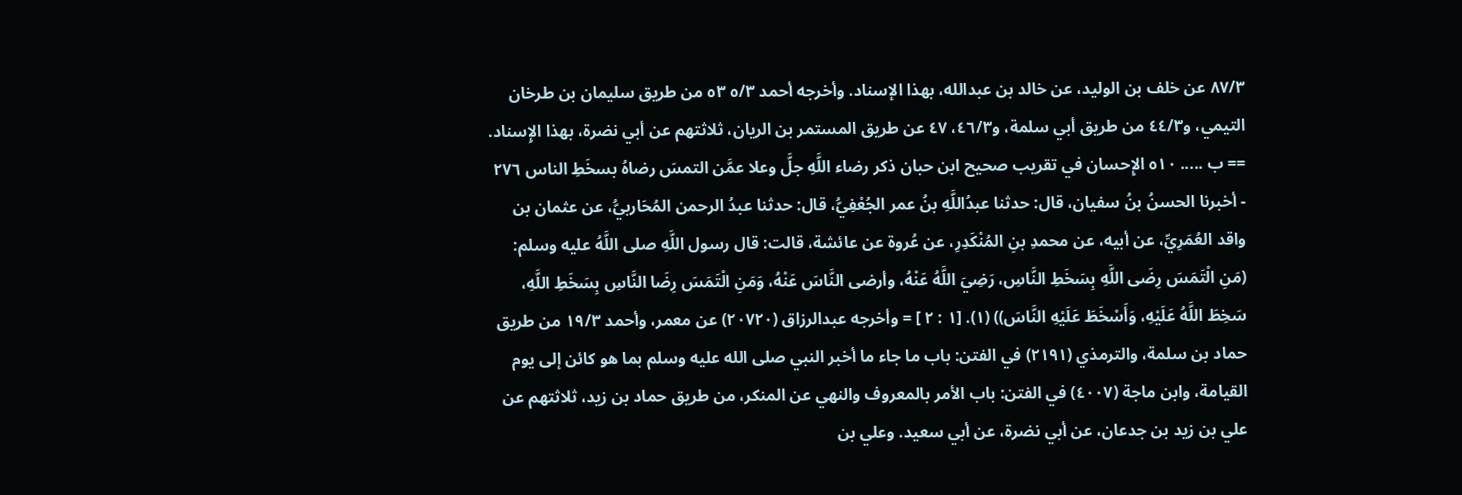٨٧/٣ عن خلف بن الوليد، عن خالد بن عبدالله، بهذا الإسناد. وأخرجه أحمد ٥/٣ ٥٣ من طريق سليمان بن طرخان التيمي، و٤٤/٣ من طريق أبي سلمة، و٤٦/٣، ٤٧ عن طريق المستمر بن الريان، ثلاثتهم عن أبي نضرة، بهذا الإِسناد. == ب ..... ٥١٠ الإِحسان في تقريب صحيح ابن حبان ذكر رضاء اللَّهِ جلَّ وعلا عمَّن التمسَ رضاهُ بسخَطِ الناس ٢٧٦ - أخبرنا الحسنُ بنُ سفيان، قال: حدثنا عبدُاللَّهِ بنُ عمر الجُعْفِيُّ، قال: حدثنا عبدُ الرحمن المُحَاربيُّ، عن عثمان بن واقد العُمَرِيِّ، عن أبيه، عن محمدِ بنِ المُنْكَدِرِ، عن عُروة عن عائشة، قالت: قال رسول اللَّهِ صلى اللَّهُ عليه وسلم: (مَنِ الْتَمَسَ رِضَى اللَّهِ بِسَخَطِ النَّاسِ، رَضِيَ اللَّهُ عَنْهُ، وأرضى النَّاسَ عَنْهُ، وَمَنِ الْتَمَسَ رِضَا النَّاسِ بِسَخَطِ اللَّهِ، سَخِطَ اللَّهُ عَلَيْهِ، وَأَسْخَطَ عَلَيْهِ النَّاسَ)) (١). [١ : ٢ ] = وأخرجه عبدالرزاق (٢٠٧٢٠) عن معمر، وأحمد ١٩/٣ من طريق حماد بن سلمة، والترمذي (٢١٩١) في الفتن: باب ما جاء ما أخبر النبي صلى الله عليه وسلم بما هو كائن إلى يوم القيامة، وابن ماجة (٤٠٠٧) في الفتن: باب الأمر بالمعروف والنهي عن المنكر، من طريق حماد بن زيد، ثلاثتهم عن علي بن زيد بن جدعان، عن أبي نضرة، عن أبي سعيد. وعلي بن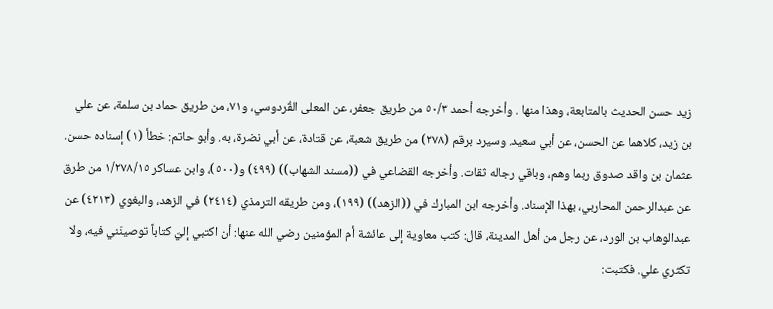زيد حسن الحديث بالمتابعة، وهذا منها . وأخرجه أحمد ٥٠/٣ من طريق جعفر، عن المعلى القُردوسي، و٧١، من طريق حماد بن سلمة، عن علي بن زيد، كلاهما عن الحسن، عن أبي سعيد. وسيرد برقم (٢٧٨) من طريق شعبة، عن قتادة، عن أبي نضرة، به. وأبو حاتم: خطأ (١) إسناده حسن. عثمان بن واقد صدوق ربما وهم، وباقي رجاله ثقات. وأخرجه القضاعي في ((مسند الشهاب)) (٤٩٩) و(٥٠٠)، وابن عساكر ١/٢٧٨/١٥ من طرق عن عبدالرحمن المحاربي، بهذا الإسناد. وأخرجه ابن المبارك في ((الزهد)) (١٩٩)، ومن طريقه الترمذي (٢٤١٤) في الزهد، والبغوي (٤٢١٣) عن عبدالوهاب بن الورد، عن رجل من أهل المدينة، قال: كتب معاوية إلى عائشة أم المؤمنين رضي الله عنها: أن اكتبي إليّ كتاباً توصينَني فيه، ولا تكثري علي. فكتبت: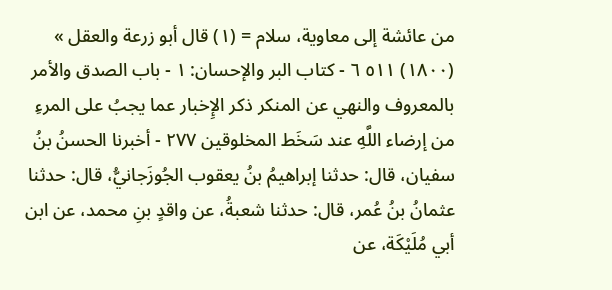من عائشة إلى معاوية، سلام = (١) قال أبو زرعة والعقل » (١٨٠٠) ٥١١ ٦ - كتاب البر والإحسان: ١ - باب الصدق والأمر بالمعروف والنهي عن المنكر ذكر الإِخبار عما يجبُ على المرءِ من إرضاء اللَّهِ عند سَخَط المخلوقين ٢٧٧ - أخبرنا الحسنُ بنُ سفيان، قال: حدثنا إبراهيمُ بنُ يعقوب الجُوزَجانيُّ، قال: حدثنا عثمانُ بنُ عُمر، قال: حدثنا شعبةُ، عن واقدٍ بنِ محمد، عن ابن أبي مُلَيْكَة، عن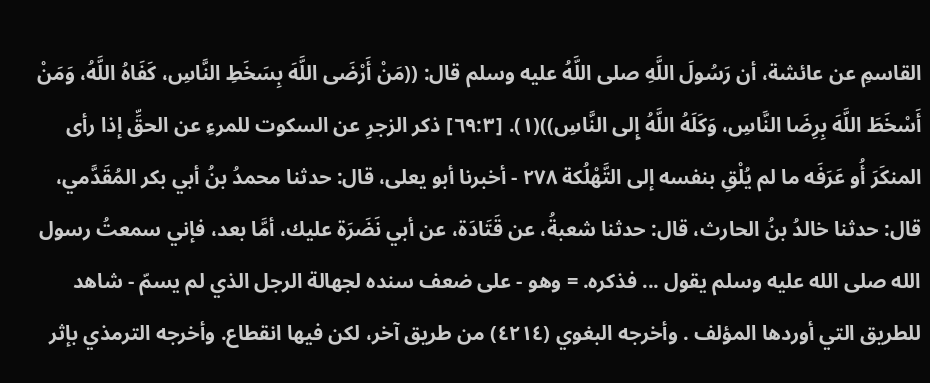القاسمِ عن عائشة، أن رَسُولَ اللَّهِ صلى اللَّهُ عليه وسلم قال: ((مَنْ أَرْضَى اللَّهَ بِسَخَطِ النَّاسِ، كَفَاهُ اللَّهُ، وَمَنْ أَسْخَطَ اللَّهَ بِرِضَا النَّاسِ، وَكَلَهُ اللَّهُ إِلى النَّاسِ))(١). [٦٩:٣] ذكر الزجرِ عن السكوت للمرءِ عن الحقِّ إذا رأى المنكَرَ أُو عَرَفَه ما لم يُلْقِ بنفسه إلى التَّهْلُكة ٢٧٨ - أخبرنا أبو يعلى، قال: حدثنا محمدُ بنُ أبي بكر المُقَدَّمي، قال: حدثنا خالدُ بنُ الحارث، قال: حدثنا شعبةُ، عن قَتَادَة، عن أبي نَضَرَة عليك، أمَّا بعد، فإني سمعتُ رسول الله صلى الله عليه وسلم يقول ... فذكره. = وهو - على ضعف سنده لجهالة الرجل الذي لم يسمّ - شاهد للطريق التي أوردها المؤلف . وأخرجه البغوي (٤٢١٤) من طريق آخر، لكن فيها انقطاع. وأخرجه الترمذي بإثر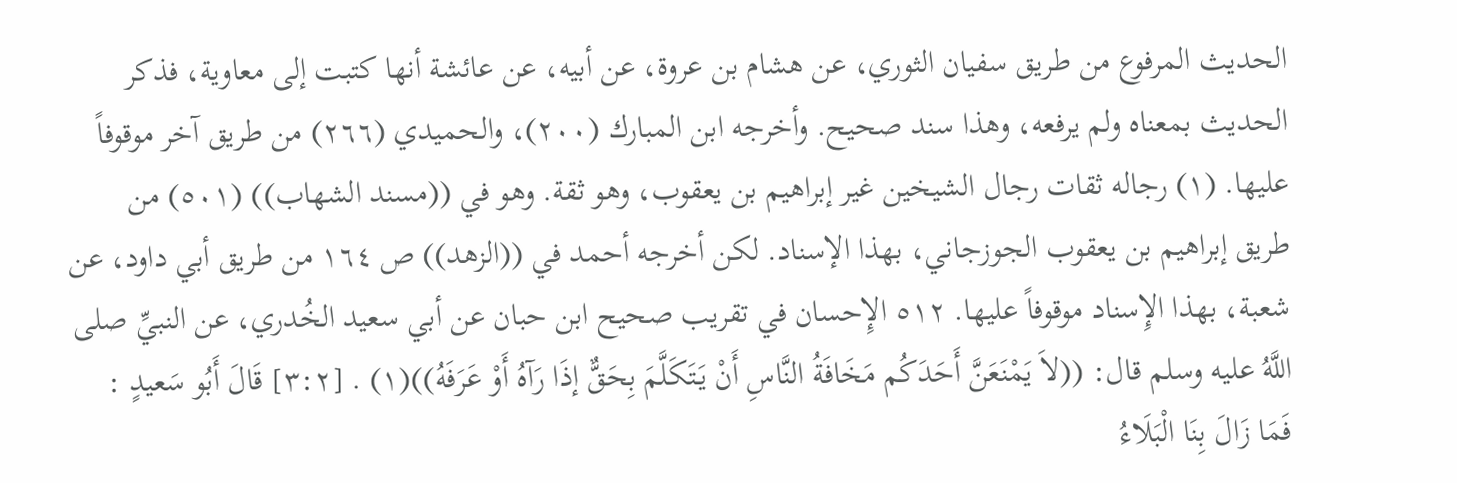الحديث المرفوع من طريق سفيان الثوري، عن هشام بن عروة، عن أبيه، عن عائشة أنها كتبت إلى معاوية، فذكر الحديث بمعناه ولم يرفعه، وهذا سند صحيح. وأخرجه ابن المبارك (٢٠٠)، والحميدي (٢٦٦) من طريق آخر موقوفاً عليها. (١) رجاله ثقات رجال الشيخين غير إبراهيم بن يعقوب، وهو ثقة. وهو في ((مسند الشهاب)) (٥٠١) من طريق إبراهيم بن يعقوب الجوزجاني، بهذا الإسناد. لكن أخرجه أحمد في ((الزهد)) ص ١٦٤ من طريق أبي داود، عن شعبة، بهذا الإِسناد موقوفاً عليها. ٥١٢ الإِحسان في تقريب صحيح ابن حبان عن أبي سعيد الخُدري، عن النبيِّ صلى اللَّهُ عليه وسلم قال: ((لاَ يَمْنَعَنَّ أَحَدَكُم مَخَافَةُ النَّاسِ أَنْ يَتَكَلَّمَ بِحَقٌّ إذَا رَآهُ أَوْ عَرَفَهُ))(١) . [٣:٢] قَالَ أَبُو سَعيدٍ : فَمَا زَالَ بِنَا الْبَلَاءُ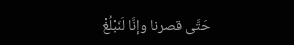حَتَّى قصرنا وإنَّا لَنَبْلُغْ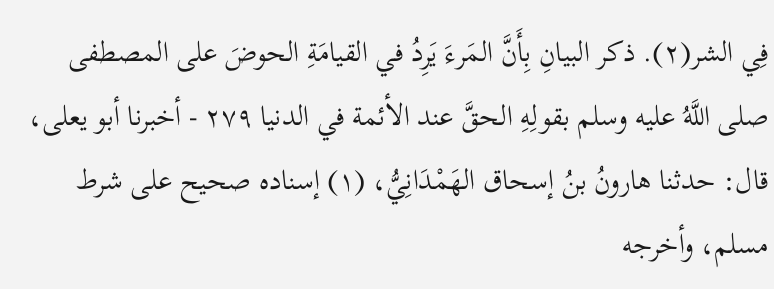فِي الشر(٢). ذكر البيانِ بِأَنَّ المَرءَ يَرِدُ في القيامَةِ الحوضَ على المصطفى صلى اللَّهُ عليه وسلم بقولِهِ الحقَّ عند الأئمة في الدنيا ٢٧٩ - أخبرنا أبو يعلى، قال: حدثنا هارونُ بنُ إسحاق الهَمْدَانِيُّ، (١) إسناده صحيح على شرط مسلم، وأخرجه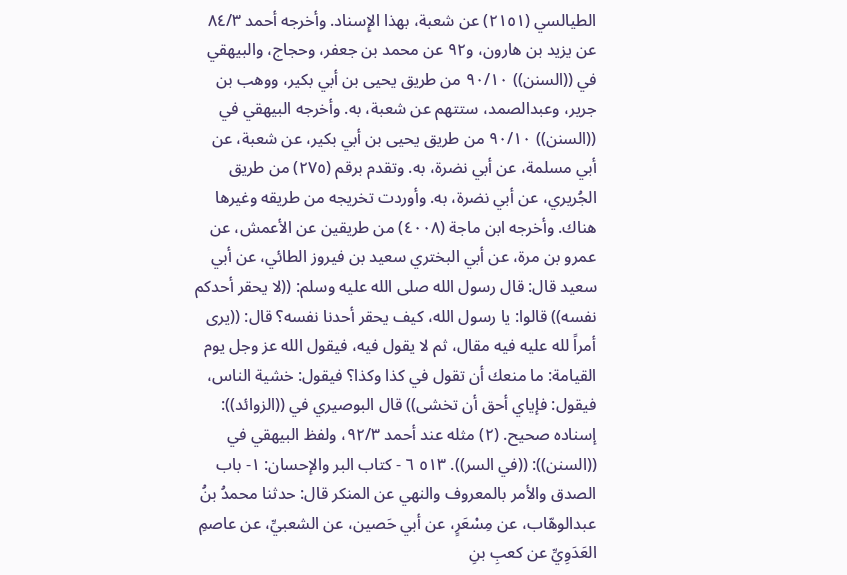الطيالسي (٢١٥١) عن شعبة، بهذا الإِسناد. وأخرجه أحمد ٨٤/٣ عن يزيد بن هارون، و٩٢ عن محمد بن جعفر، وحجاج، والبيهقي في ((السنن)) ٩٠/١٠ من طريق يحيى بن أبي بكير، ووهب بن جرير، وعبدالصمد، ستتهم عن شعبة، به. وأخرجه البيهقي في ((السنن)) ٩٠/١٠ من طريق يحيى بن أبي بكير، عن شعبة، عن أبي مسلمة، عن أبي نضرة، به. وتقدم برقم (٢٧٥) من طريق الجُريري، عن أبي نضرة، به. وأوردت تخريجه من طريقه وغيرها هناك. وأخرجه ابن ماجة (٤٠٠٨) من طريقين عن الأعمش، عن عمرو بن مرة، عن أبي البختري سعيد بن فيروز الطائي، عن أبي سعيد قال: قال رسول الله صلى الله عليه وسلم: ((لا يحقر أحدكم نفسه)) قالوا: يا رسول الله، كيف يحقر أحدنا نفسه؟ قال: ((يرى أمراً لله عليه فيه مقال، ثم لا يقول فيه، فيقول الله عز وجل يوم القيامة: ما منعك أن تقول في كذا وكذا؟ فيقول: خشية الناس، فيقول: فإياي أحق أن تخشى)) قال البوصيري في ((الزوائد)): إسناده صحيح. (٢) مثله عند أحمد ٩٢/٣، ولفظ البيهقي في ((السنن)): ((في السر)). ٥١٣ ٦ - كتاب البر والإحسان: ١- باب الصدق والأمر بالمعروف والنهي عن المنكر قال: حدثنا محمدُ بنُ عبدالوهّاب، عن مِسْعَرٍ، عن أبي حَصين، عن الشعبيِّ، عن عاصمِ العَدَوِيِّ عن كعبِ بنِ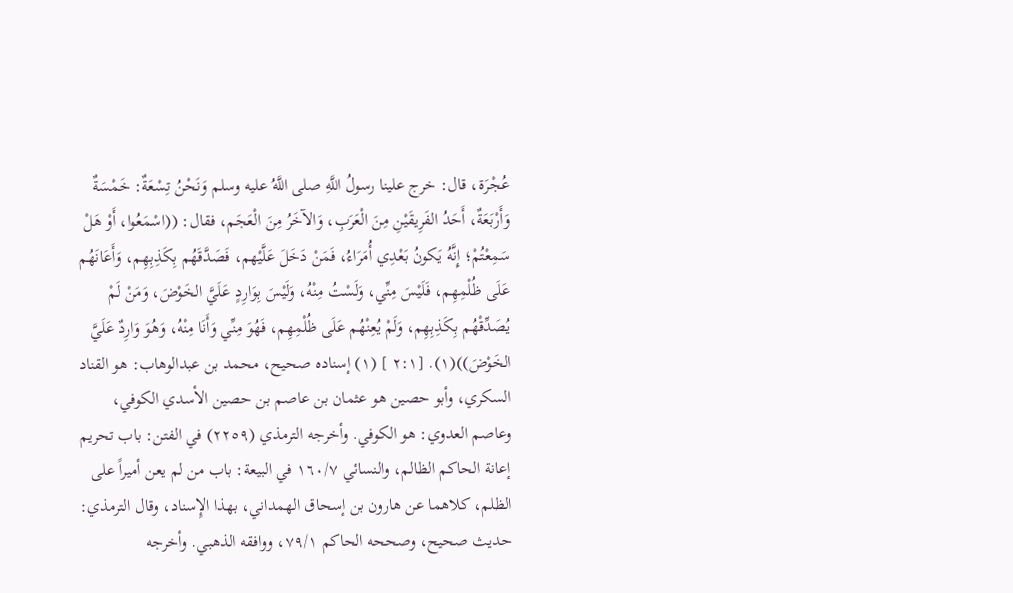عُجْرَة، قال: خرج علينا رسولُ اللَّهِ صلى اللَّهُ عليه وسلم وَنَحْنُ تِسْعَةٌ: خَمْسَةٌ وَأَرْبَعَةٌ، أَحَدُ الفَرِيقَيْنِ مِنَ الْعَرَبِ، وَالآخَرُ مِنَ الْعَجَم، فقال: ((اسْمَعُوا، أَوْ هَلْ سَمِعْتُمْ؛ إِنَّهُ يَكونُ بَعْدِي أُمَرَاءُ، فَمَنْ دَخَلَ عَلَّيْهم، فَصَدَّقَهُم بِكَذِبِهِم، وَأَعَانَهُم عَلَى ظُلْمِهِم، فَلَيْسَ مِنِّي، وَلَسْتُ مِنْهُ، وَلَيْسَ بِوَارِدٍ عَلَيَّ الخَوْضَ، وَمَنْ لَمْ يُصَدِّقْهُم بِكَذِبِهِم، وَلَمْ يُعِنْهُم عَلَى ظُلْمِهِم، فَهُوَ مِنِّي وَأَنَا مِنْهُ، وَهُوَ وَارِدٌ عَلَيَّ الخَوْضَ))(١). [٢:١ ] (١) إسناده صحيح، محمد بن عبدالوهاب: هو القناد السكري، وأبو حصين هو عثمان بن عاصم بن حصين الأسدي الكوفي، وعاصم العدوي: هو الكوفي. وأخرجه الترمذي (٢٢٥٩) في الفتن: باب تحريم إعانة الحاكم الظالم، والنسائي ١٦٠/٧ في البيعة: باب من لم يعن أميراً على الظلم، كلاهما عن هارون بن إسحاق الهمداني، بهذا الإِسناد، وقال الترمذي: حديث صحيح، وصححه الحاكم ٧٩/١، ووافقه الذهبي. وأخرجه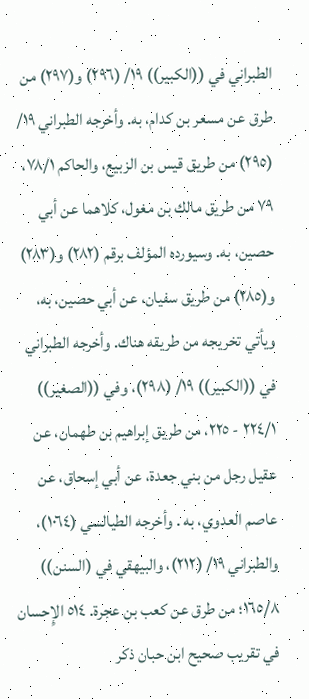الطبراني في ((الكبير)) ١٩/ (٢٩٦) و(٢٩٧) من طرق عن مسعر بن کدام، به. وأخرجه الطبراني ١٩/ (٢٩٥) من طريق قيس بن الزبيع، والحاكم ٧٨/١، ٧٩ من طريق مالك بن مغول، كلاهما عن أبي حصين، به. وسيورده المؤلف برقم (٢٨٢) و(٢٨٣) و(٢٨٥) من طريق سفيان، عن أبي حصين، به، ويأتي تخريجه من طريقه هناك. وأخرجه الطبراني في ((الكبير)) ١٩/ (٢٩٨)، وفي ((الصغير)) ٢٢٤/١ - ٢٢٥، من طريق إبراهيم بن طهمان، عن عقيل رجل من بني جعدة، عن أبي إسحاق، عن عاصم العدوي، به . وأخرجه الطيالسي (١٠٦٤)، والطبراني ١٩/ (٢١٢)، والبيهقي في (السنن)) ١٦٥/٨؛ من طرق عن كعب بن عجرة. ٥١٤ الإِحسان في تقريب صحيح ابن حبان ذكر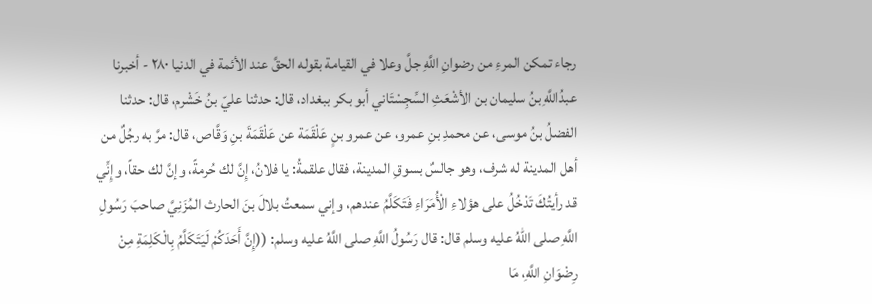رجاء تمكن المرءِ من رضوانِ اللَّهِ جلَّ وعلا في القيامة بقوله الحقَّ عند الأئمة في الدنيا ٢٨٠ - أخبرنا عبدُاللَّهِ بنُ سليمان بن الأشْعَثِ السِّجِسْتَاني أبو بكر ببغداد، قال: حدثنا عليّ بنُ خَشْرم، قال: حدثنا الفضلُ بنُ موسى، عن محمدِ بنِ عمرو، عن عمرو بنٍ عَلْقَمَة عن عَلْقَمَةَ بنِ وَقَّاص، قال: مرَّ به رجُلٌ من أهل المدينة له شرف، وهو جالسٌ بسوقِ المدينة، فقال علقمةُ: يا فلانُ، إِنَّ لك حُرمةً، وإنَّ لك حقاً، وإِنِّي قد رأيتُكَ تَدْخُلُ على هؤلاءِ الْأُمَرَاءِ فَتَكَلَّمُ عندهم، وإني سمعتُ بلالَ بنَ الحارث المُزَنِيَّ صاحبَ رَسُولِ اللَّهِ صلى اللّهُ عليه وسلم قال: قال رَسُولُ اللَّهِ صلى اللَّهُ عليه وسلم: ((إِنَّ أَحَدَكُمْ لَيَتَكَلَّمُ بِالْكَلِمَةِ مِنْ رِضْوَانِ اللَّهِ، مَا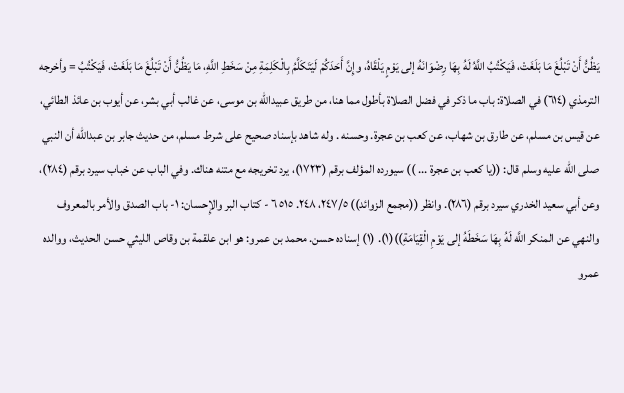يَظُنُّ أَنْ تَبْلُغَ مَا بَلَغَتْ، فَيَكْتُبُ اللَّهُ لَهُ بِهَا رِضْوَانَهُ إلى يَوْمٍ يَلْقَاهُ، وإِنَّ أَحَدَكُمْ لَيَتَكَلَّمُ بِالْكَلِمَةِ مِنْ سَخَطِ اللَّهِ، مَا يَظُنُّ أَنْ تَبْلُغَ مَا بَلَغَتْ، فَيَكْتُبُ = وأخرجه الترمذي (٦١٤) في الصلاة: باب ما ذكر في فضل الصلاة بأطول مما هنا، من طريق عبيدالله بن موسى، عن غالب أبي بشر، عن أيوب بن عائذ الطائي، عن قيس بن مسلم، عن طارق بن شهاب، عن كعب بن عجرة. وحسنه . وله شاهد بإسناد صحيح على شرط مسلم، من حديث جابر بن عبدالله أن النبي صلى الله عليه وسلم قال: ((يا كعب بن عجرة ... )) سيورده المؤلف برقم (١٧٢٣)، يرد تخريجه مع متنه هناك. وفي الباب عن خباب سيرد برقم (٢٨٤)، وعن أبي سعيد الخدري سيرد برقم (٢٨٦). وانظر ((مجمع الزوائد)) ٢٤٧/٥، ٢٤٨. ٥١٥ ٦ - كتاب البر والإِحسان: ١- باب الصدق والأمر بالمعروف والنهي عن المنكر اللَّه لَهُ بِهَا سَخَطَهُ إلى يَوْمِ الْقِيَامَةِ))(١). (١) إسناده حسن. محمد بن عمرو: هو ابن علقمة بن وقاص الليثي حسن الحديث، ووالده عمرو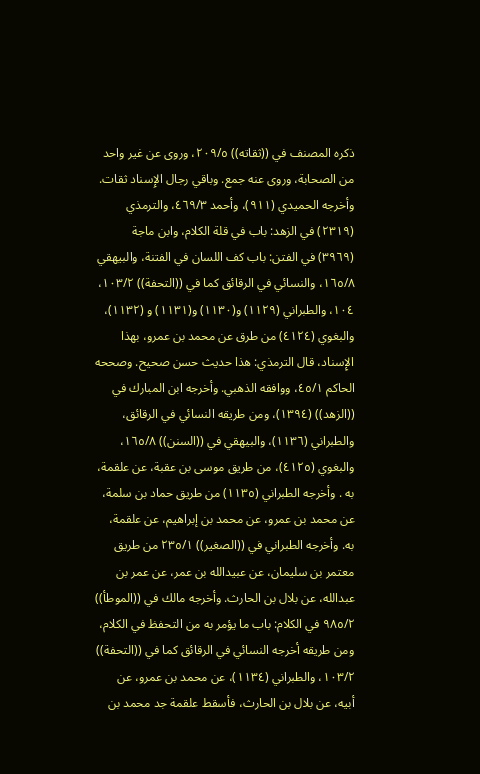ذكره المصنف في ((ثقاته)) ٢٠٩/٥، وروى عن غير واحد من الصحابة، وروى عنه جمع. وباقي رجال الإِسناد ثقات. وأخرجه الحميدي (٩١١)، وأحمد ٤٦٩/٣، والترمذي (٢٣١٩) في الزهد: باب في قلة الكلام، وابن ماجة (٣٩٦٩) في الفتن: باب كف اللسان في الفتنة، والبيهقي ١٦٥/٨، والنسائي في الرقائق كما في ((التحفة)) ١٠٣/٢، ١٠٤، والطبراني (١١٢٩) و(١١٣٠) و(١١٣١) و (١١٣٢)، والبغوي (٤١٢٤) من طرق عن محمد بن عمرو، بهذا الإِسناد، قال الترمذي: هذا حديث حسن صحيح. وصححه الحاكم ٤٥/١، ووافقه الذهبي. وأخرجه ابن المبارك في ((الزهد)) (١٣٩٤)، ومن طريقه النسائي في الرقائق، والطبراني (١١٣٦)، والبيهقي في ((السنن)) ١٦٥/٨، والبغوي (٤١٢٥)، من طريق موسى بن عقبة، عن علقمة، به . وأخرجه الطبراني (١١٣٥) من طريق حماد بن سلمة، عن محمد بن عمرو، عن محمد بن إبراهيم، عن علقمة، به. وأخرجه الطبراني في ((الصغير)) ٢٣٥/١ من طريق معتمر بن سليمان، عن عبيدالله بن عمر، عن عمر بن عبدالله، عن بلال بن الحارث. وأخرجه مالك في ((الموطأ)) ٩٨٥/٢ في الكلام: باب ما يؤمر به من التحفظ في الكلام، ومن طريقه أخرجه النسائي في الرقائق كما في ((التحفة)) ١٠٣/٢، والطبراني (١١٣٤)، عن محمد بن عمرو، عن أبيه، عن بلال بن الحارث، فأسقط علقمة جد محمد بن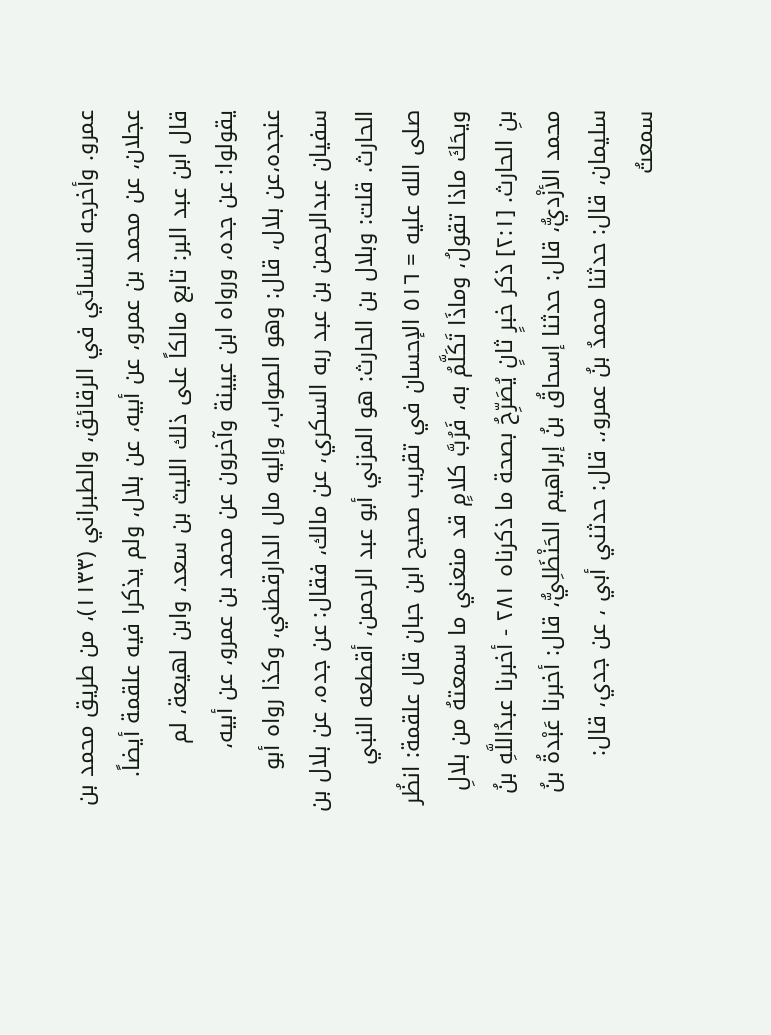عمرو. وأخرجه النسائي في الرقائق، والطبراني (١١٣٣)، من طريق محمد بن عجلان، عن محمد بن عمرو، عن أبيه، عن بلال، ولم يذكرا فيه علقمة أيضاً. قال ابن عبد البر: تابع مالكاً على ذلك الليث بن سعد، وابن لهيعة، لم يقولوا: عن جده، ورواه ابن عیینة وآخرون عن محمد بن عمرو، عن أبيه، عنجده،عن بلال، قال: وهو الصواب، وإليه مال الدارقطني، وكذا رواه أبو سفيان عبدالرحمن بن عبد ربه السكري، عن مالك، فقال: عن جده، عن بلال بن الحارث. قلت: وبلال بن الحارث: هو المزني أبو عبد الرحمن، أقطعه النبي صلى الله عليه = ٥١٦ الإحسان في تقريب صحيح ابن حبان قال علقمة: انظُر ويحَكَ ماذا تقولُ، وماذَا تَكَلَّمُ به، فَرُبَّ كلامٍ قد منعني ما سمعتهُ من بلالِ بنِ الحارث. [٢:١] ذكر خبرٍ ثانٍ يُصَرِّحُ بصحة ما ذكرناه ٢٨١ - أخبرنا عبدُاللَّهِ بنُ محمد الأزْديُّ، قال: حدثنا إسحاقُ بنُ إبراهيم الحَنْظَلِيُّ، قال: أخبرنا عَبْدةُ بنُ سليمان، قال: حدثنا محمدُ بنُ عمرو،. قال: حدثني أبي ، عن جدي، قال: سمعتُ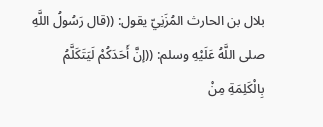بلال بن الحارث المُزَنِيّ يقول: ((قال رَسُولُ اللَّهِ صلى اللَّهُ عَلَيْهِ وسلم: ((إنَّ أَحَدَكُمْ لَيَتَكَلَّمُ بِالْكَلِمَةِ مِنْ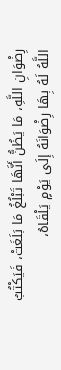رِضْوَانِ اللَّهِ، مَا يَظُنُّ أَنَّهَا تَبْلُغُ مَا بَلَغَتْ، فَيَكْتُبُ اللَّهُ لَهُ بِهَا رِضْوَانَهُ إِلَى يَوْمٍ يَلْقَاهُ،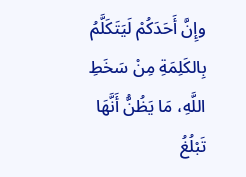وإِنَّ أَحَدَكُمْ لَيَتَكَلَّمُ بِالكَلِمَةِ مِنْ سَخَطِ اللَّهِ، مَا يَظُنُّ أَنَّهَا تَبْلُغُ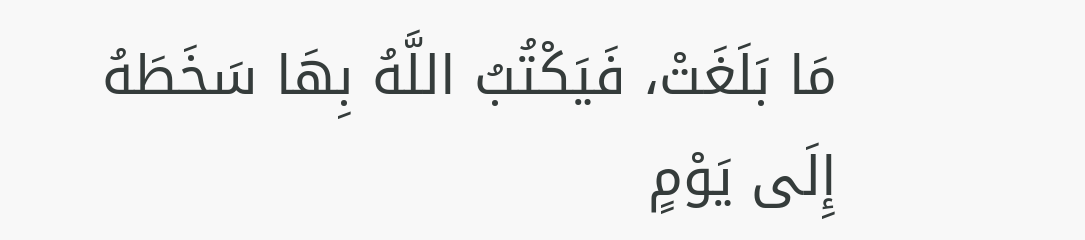مَا بَلَغَتْ، فَيَكْتُبُ اللَّهُ بِهَا سَخَطَهُ إِلَى يَوْمٍ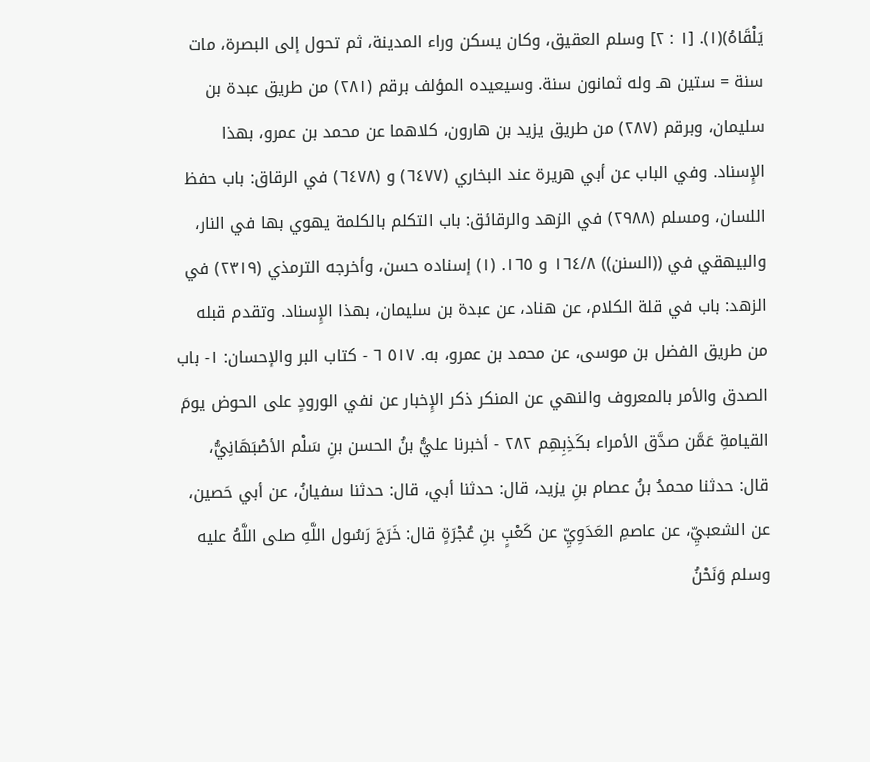يَلْقَاهُ)(١). [١ : ٢] وسلم العقيق، وكان يسكن وراء المدينة، ثم تحول إلى البصرة، مات سنة = ستين هـ وله ثمانون سنة. وسيعيده المؤلف برقم (٢٨١) من طريق عبدة بن سليمان، وبرقم (٢٨٧) من طريق يزيد بن هارون، كلاهما عن محمد بن عمرو، بهذا الإِسناد. وفي الباب عن أبي هريرة عند البخاري (٦٤٧٧) و (٦٤٧٨) في الرقاق: باب حفظ اللسان، ومسلم (٢٩٨٨) في الزهد والرقائق: باب التكلم بالكلمة يهوي بها في النار، والبيهقي في ((السنن)) ١٦٤/٨ و ١٦٥. (١) إسناده حسن، وأخرجه الترمذي (٢٣١٩) في الزهد: باب في قلة الكلام، عن هناد، عن عبدة بن سليمان، بهذا الإِسناد. وتقدم قبله من طريق الفضل بن موسی، عن محمد بن عمرو، به. ٥١٧ ٦ - كتاب البر والإحسان: ١- باب الصدق والأمر بالمعروف والنهي عن المنكر ذكر الإِخبار عن نفي الورودٍ على الحوض يومَ القيامةِ عَمَّن صدَّق الأمراء بكَذِبِهِم ٢٨٢ - أخبرنا عليُّ بنُ الحسن بنِ سَلْم الأصْبَهَانِيُّ، قال: حدثنا محمدُ بنُ عصام بنِ يزيد، قال: حدثنا أبي، قال: حدثنا سفيانُ، عن أبي حَصين، عن الشعبيِّ، عن عاصمِ العَدَوِيِّ عن كَعْبٍ بنِ عُجْرَةٍ قال: خَرَجَ رَسُول اللَّهِ صلى اللَّهُ عليه وسلم وَنَحْنُ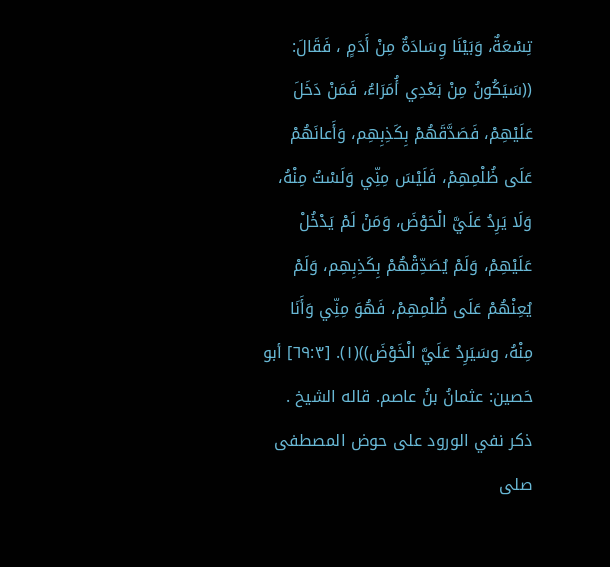تِسْعَةٌ، وَبَيْنَا وِسَادَةٌ مِنْ أَدَمٍ ، فَقَالَ: ((سَيَكُونُ مِنْ بَعْدِي أُمَرَاءُ، فَمَنْ دَخَلَ عَلَيْهِمْ، فَصَدَّقَهُمْ بِكَذِبِهِم، وَأَعانَهُمْ عَلَى ظُلْمِهِمْ، فَلَيْسَ مِنِّي وَلَسْتُ مِنْهُ، وَلَا يَرِدُ عَلَيَّ الْحَوْضَ، وَمَنْ لَمْ يَدْخُلْ عَلَيْهِمْ، وَلَمْ يُصَدِّقْهُمْ بِكَذِبِهِم، وَلَمْ يُعِنْهُمْ عَلَى ظُلْمِهِمْ، فَهُوَ مِنِّي وَأَنَا مِنْهُ، وسَيَرِدُ عَلَيَّ الْخَوْضَ))(١). [٦٩:٣] أبو حَصين: عثمانُ بنُ عاصم. قاله الشيخ . ذكر نفي الورود على حوض المصطفى صلى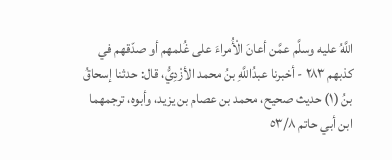اللَّهُ عليه وسلَّم عمَّن أعانَ الْأُمراءَ على غُلمهم أو صدّقھم في کذبهم ٢٨٣ - أخبرنا عبدُاللَّهِ بنُ محمد الأزْدِيُّ، قال: حدثنا إسحاقُ بنُ (١) حديث صحيح، محمد بن عصام بن يزيد، وأبوه، ترجمهما ابن أبي حاتم ٥٣/٨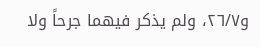و٢٦/٧، ولم يذكر فيهما جرحاً ولا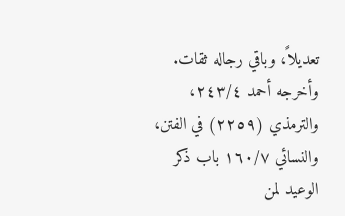تعديلاً، وباقي رجاله ثقات. وأخرجه أحمد ٢٤٣/٤، والترمذي (٢٢٥٩) في الفتن، والنسائي ١٦٠/٧ باب ذكر الوعيد لمن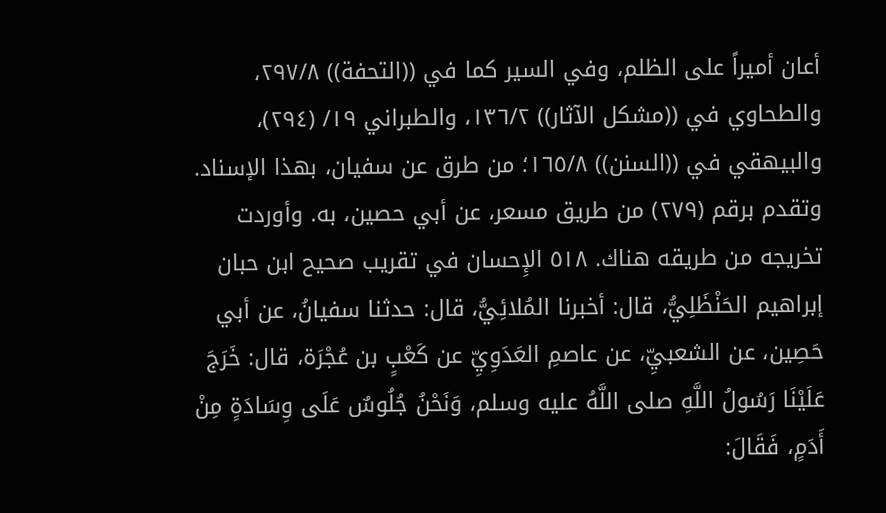أعان أميراً على الظلم، وفي السير كما في ((التحفة)) ٢٩٧/٨، والطحاوي في ((مشكل الآثار)) ١٣٦/٢، والطبراني ١٩/ (٢٩٤)، والبيهقي في ((السنن)) ١٦٥/٨؛ من طرق عن سفيان، بهذا الإسناد. وتقدم برقم (٢٧٩) من طريق مسعر، عن أبي حصين، به. وأوردت تخريجه من طريقه هناك. ٥١٨ الإِحسان في تقريب صحيح ابن حبان إبراهيم الحَنْظَلِيُّ، قال: أخبرنا المُلائِيُّ، قال: حدثنا سفيانُ، عن أبي حَصِين، عن الشعبيِّ، عن عاصمِ العَدَوِيِّ عن كَعْبٍ بن عُجْرَة، قال: خَرَجَ عَلَيْنَا رَسُولُ اللَّهِ صلى اللَّهُ عليه وسلم، وَنَحْنُ جُلُوسٌ عَلَى وِسَادَةٍ مِنْ أَدَمٍ، فَقَالَ: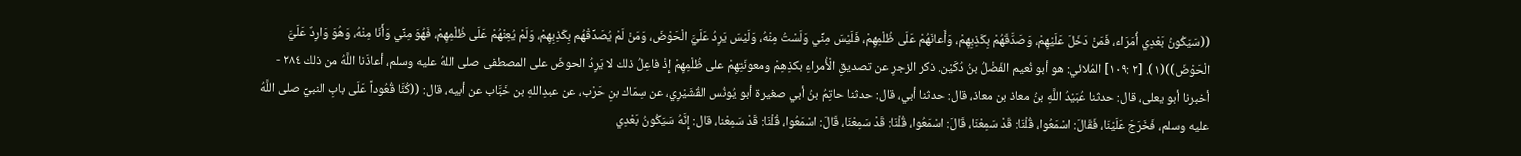((سَيَكُونُ بَعْدِي أُمَرَاء، فَمَنْ دَخَلَ عَلَيْهِمْ، وَصَدَّقَهُمْ بِكَذِبِهِمْ، وَأَعانَهُمْ عَلَى ظُلْمِهِمْ، فَلَيْسَ مِنِّي وَلَسْتُ مِنْهُ، وَلَيْسَ يَرِدُ عَلَيَّ الْحَوْضَ، وَمَنْ لَمْ يُصَدِّقْهُم بِكَذِبِهِمْ، وَلَمْ يُعِنْهُمْ عَلَى ظُلْمِهِمْ، فَهُوَ مِنِّي وَأَنَا مِنْهُ، وَهُوَ وَارِدٌ عَلَيَّ الْحَوْضَ))(١). [٢ :١٠٩] المُلائي: هو أبو نُعيم الفَضْلُ بنُ دُكَيْن. ذكر الزجرِ عن تصديقِ الْأُمراءِ بكذِهِمْ ومعونَتِهِمْ على ظُلْمِهِمْ إِذْ فاعِلُ ذلك لا يَرِدُ الحوضَ على المصطفى صلى اللهُ عليه وسلم، أعاذَنا اللَّهُ من ذلك ٢٨٤ - أخبرنا أبو يعلى، قال: حدثنا عُبَيْدُ اللَّهِ بنُ معاذ بن معاذ، قال: حدثنا أبي، قال: حدثنا حاتِمُ بنُ أبي صغيرة أبو يُونُس القُشَيْرِي، عن سِمَاك بنِ حَرْب، عن عبدِاللهِ بن خَبَّاب عن أبيه، قال: ((كُنَّا قُعُوداً عَلَى بابِ النبيِّ صلى اللَّهُ عليه وسلم، فَخَرَجَ عَلَيْنَا، فَقَالَ: اسْمَعُوا، قُلْنَا: قَدْ سَمِعْنَا، قَالَ: اسْمَعُوا، قُلْنَا: قَدْ سَمِعْنَا، قَالَ: اسْمَعُوا، قُلْنَا: قَدْ سَمِعْنا، قال: إِنَّهُ سَيَكُونُ بَعْدِي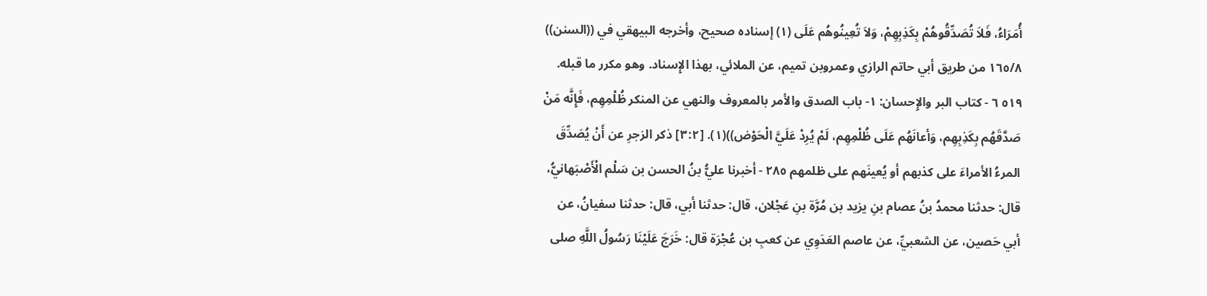أُمَرَاءُ، فَلاَ تُصَدِّقُوهُمْ بِكَذِبِهِمْ، وَلاَ تُعِينُوهُم عَلَى (١) إسناده صحيح، وأخرجه البيهقي في ((السنن)) ١٦٥/٨ من طريق أبي حاتم الرازي وعمروبن تميم، عن الملائي، بهذا الإِسناد. وهو مكرر ما قبله. ٥١٩ ٦ - كتاب البر والإِحسان: ١- باب الصدق والأمر بالمعروف والنهي عن المنكر ظُلْمِهِم، فَإِنَّه مَنْ صَدَّقَهُم بِكَذِبِهِم، وَأعانَهُم عَلَى ظُلْمِهِم، لَمْ يُرِدْ عَلَيَّ الْحَوْض))(١). [٣:٢] ذكر الزجرِ عن أَنْ يُصَدِّقَ المرءُ الأمراءَ على كذبهم أو يُعينَهم على ظلمهم ٢٨٥ - أخبرنا عليُّ بنُ الحسن بن سَلْم الْأَصْبَهانيُّ، قال: حدثنا محمدُ بنُ عصام بنِ يزيد بن مُرَّة بنِ عَجْلان، قال: حدثنا أبي، قال: حدثنا سفيانُ، عن أبي حَصين، عن الشعبيِّ، عن عاصم العَدَوِي عن كعبِ بن عُجْرَة قال: خَرَجَ عَلَيْنَا رَسُولُ اللَّهِ صلى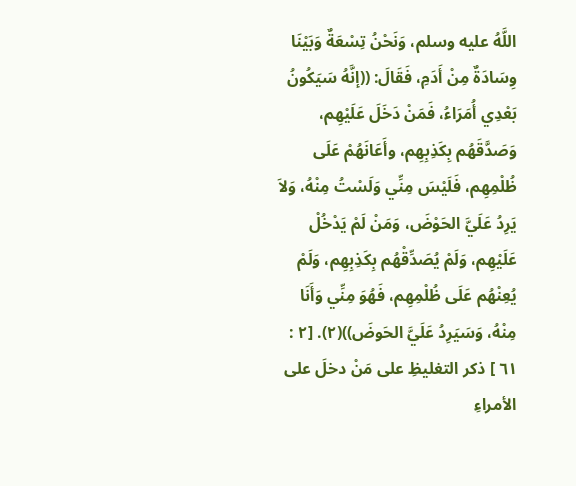اللَّهُ عليه وسلم، وَنَحْنُ تِسْعَةٌ وَبَيْنَا وِسَادَةٌ مِنْ أَدَمِ، فَقَالَ: ((إنَّهُ سَيَكُونُ بَعْدِي أُمَرَاءُ، فَمَنْ دَخَلَ عَلَيْهِم، وَصَدَّقَهُم بِكَذِبِهِم، وأَعَانَهُمْ عَلَى ظُلْمِهِم، فَلَيْسَ مِنِّي وَلَسْتُ مِنْهُ، وَلاَ يَرِدُ عَلَيَّ الحَوْضَ، وَمَنْ لَمْ يَدْخُلْ عَلَيْهِم، وَلَمْ يُصَدِّقْهُم بِكَذِبِهِم، وَلَمْ يُعِنْهُم عَلَى ظُلْمِهِم، فَهُوَ مِنِّي وَأَنَا مِنْهُ، وَسَيَرِدُ عَلَيَّ الحَوضَ))(٢). [٢ : ٦١ ] ذكر التغليظِ على مَنْ دخلَ على الأمراءِ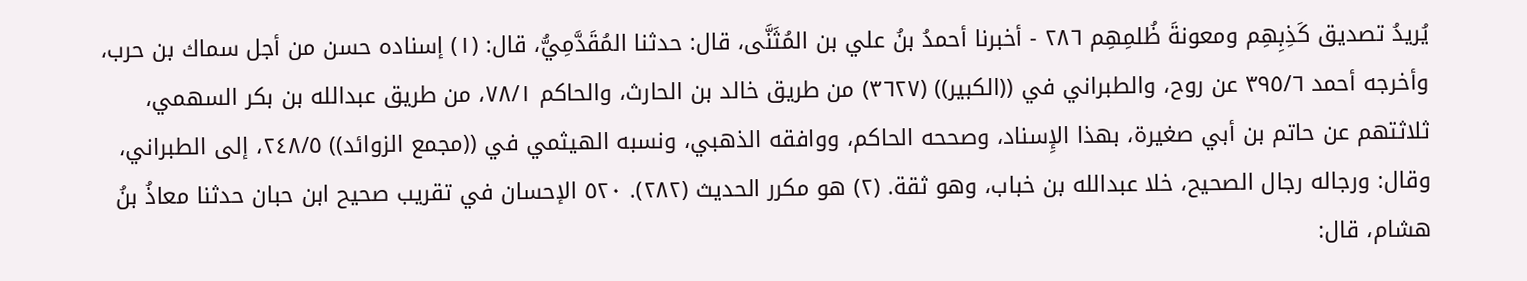يُريدُ تصديق كَذِبِهِم ومعونةَ ظُلمِهِم ٢٨٦ - أخبرنا أحمدُ بنُ علي بن المُثَنَّى، قال: حدثنا المُقَدَّمِيُّ، قال: (١) إسناده حسن من أجل سماك بن حرب، وأخرجه أحمد ٣٩٥/٦ عن روح، والطبراني في ((الكبير)) (٣٦٢٧) من طريق خالد بن الحارث، والحاكم ٧٨/١، من طريق عبدالله بن بكر السهمي، ثلاثتهم عن حاتم بن أبي صغيرة، بهذا الإِسناد، وصححه الحاكم، ووافقه الذهبي، ونسبه الهيثمي في ((مجمع الزوائد)) ٢٤٨/٥، إلى الطبراني، وقال: ورجاله رجال الصحيح، خلا عبدالله بن خباب، وهو ثقة. (٢) هو مكرر الحديث (٢٨٢). ٥٢٠ الإحسان في تقريب صحيح ابن حبان حدثنا معاذُ بنُ هشام، قال: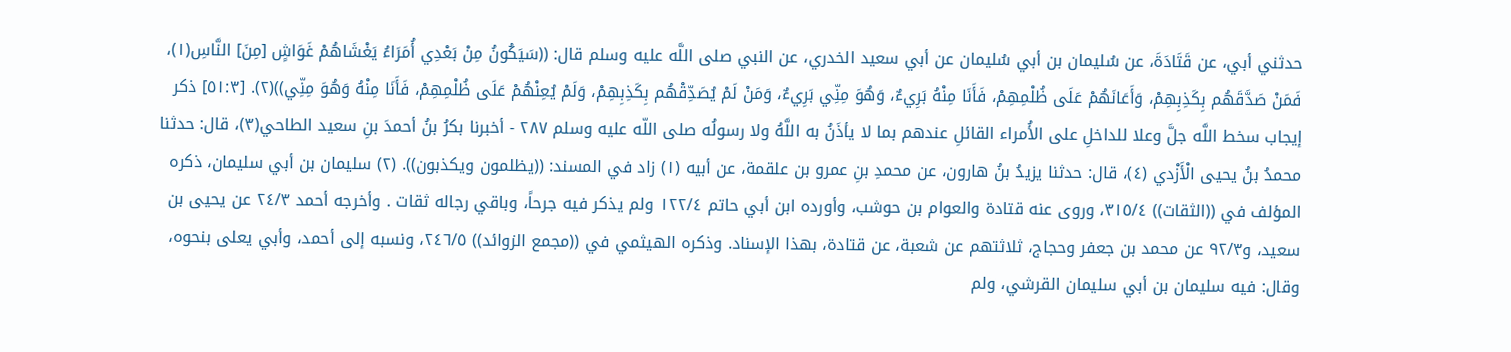حدثني أبي، عن قَتَادَةَ، عن سُليمان بن أبي سُليمان عن أبي سعيد الخدري، عن النبي صلى اللَّه عليه وسلم قال: ((سَيَكُونُ مِنْ بَعْدِي أُمَرَاءُ يَغْشَاهُمْ غَوَاشٍ [مِنَ] النَّاسِ(١)، فَمَنْ صَدَّقَهُم بِكَذِبِهِمْ، وَأَعَانَهُمْ عَلَى ظُلْمِهِمْ، فَأَنَا مِنْهُ بَرِيءٌ، وَهُوَ مِنِّي بَرِيءٌ، وَمَنْ لَمْ يُصَدِّقْهُم بِكَذِبِهِمْ، وَلَمْ يُعِنْهُمْ عَلَى ظُلْمِهِمْ، فَأَنَا مِنْهُ وَهُوَ مِنِّي))(٢). [٥١:٣] ذكر إيجاب سخط اللَّه جلَّ وعلا للداخلِ على الأُمراء القائلِ عندهم بما لا يأذَنُ به اللَّهُ ولا رسولُه صلى اللّه عليه وسلم ٢٨٧ - أخبرنا بكرُ بنُ أحمدَ بنِ سعيد الطاحي(٣)، قال: حدثنا محمدُ بنُ يحيى الْأَزْدي (٤)، قال: حدثنا يزيدُ بنُ هارون، عن محمدِ بنِ عمرو بن علقمة، عن أبيه (١) زاد في المسند: ((يظلمون ويكذبون)). (٢) سليمان بن أبي سليمان، ذكره المؤلف في ((الثقات)) ٣١٥/٤، وروى عنه قتادة والعوام بن حوشب، وأورده ابن أبي حاتم ١٢٢/٤ ولم يذكر فيه جرحاً، وباقي رجاله ثقات . وأخرجه أحمد ٢٤/٣ عن يحيى بن سعيد، و٩٢/٣ عن محمد بن جعفر وحجاج، ثلاثتهم عن شعبة، عن قتادة، بهذا الإسناد. وذكره الهيثمي في ((مجمع الزوائد)) ٢٤٦/٥، ونسبه إلى أحمد، وأبي يعلى بنحوه، وقال: فيه سليمان بن أبي سليمان القرشي، ولم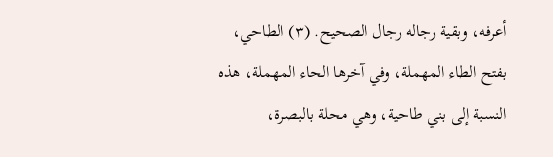أعرفه، وبقية رجاله رجال الصحيح. (٣) الطاحي، بفتح الطاء المهملة، وفي آخرها الحاء المهملة، هذه النسبة إلى بني طاحية، وهي محلة بالبصرة،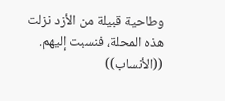وطاحية قبيلة من الأزد نزلت هذه المحلة، فنسبت إليهم. ((الأنساب))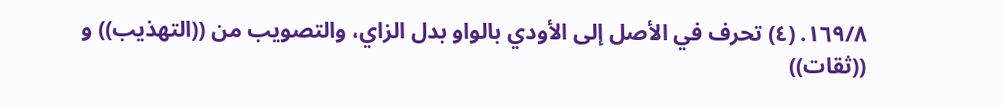١٦٩/٨. (٤) تحرف في الأصل إلى الأودي بالواو بدل الزاي، والتصويب من ((التهذيب)) و ((ثقات))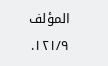المؤلف ١٢١/٩.